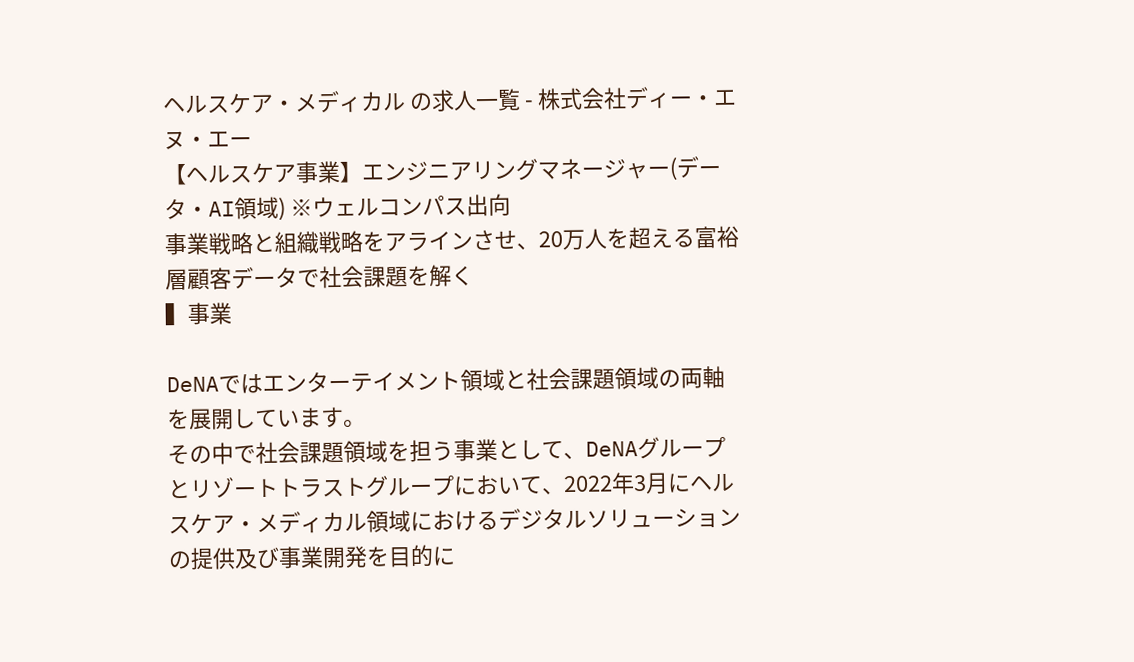ヘルスケア・メディカル の求人一覧 - 株式会社ディー・エヌ・エー
【ヘルスケア事業】エンジニアリングマネージャー(データ・AI領域) ※ウェルコンパス出向
事業戦略と組織戦略をアラインさせ、20万人を超える富裕層顧客データで社会課題を解く
▍事業

DeNAではエンターテイメント領域と社会課題領域の両軸を展開しています。
その中で社会課題領域を担う事業として、DeNAグループとリゾートトラストグループにおいて、2022年3月にヘルスケア・メディカル領域におけるデジタルソリューションの提供及び事業開発を目的に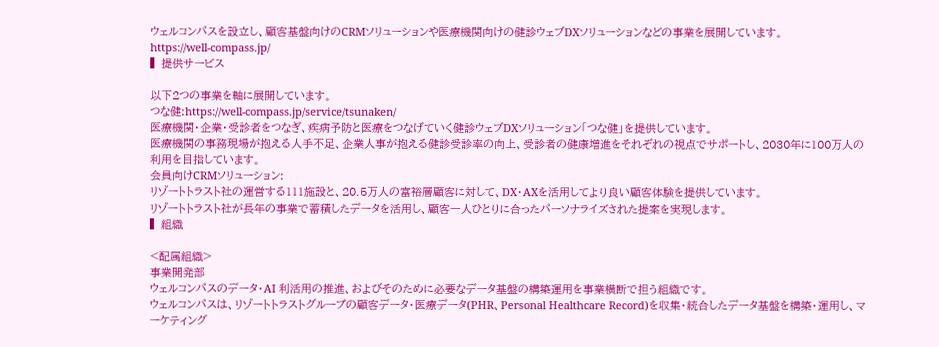ウェルコンパスを設立し、顧客基盤向けのCRMソリューションや医療機関向けの健診ウェブDXソリューションなどの事業を展開しています。
https://well-compass.jp/
▍提供サービス

以下2つの事業を軸に展開しています。
つな健:https://well-compass.jp/service/tsunaken/
医療機関・企業・受診者をつなぎ、疾病予防と医療をつなげていく健診ウェブDXソリューション「つな健」を提供しています。
医療機関の事務現場が抱える人手不足、企業人事が抱える健診受診率の向上、受診者の健康増進をそれぞれの視点でサポートし、2030年に100万人の利用を目指しています。
会員向けCRMソリューション:
リゾートトラスト社の運営する111施設と、20.5万人の富裕層顧客に対して、DX・AXを活用してより良い顧客体験を提供しています。
リゾートトラスト社が長年の事業で蓄積したデータを活用し、顧客一人ひとりに合ったパーソナライズされた提案を実現します。
▍組織

<配属組織>
事業開発部
ウェルコンパスのデータ・AI 利活用の推進、およびそのために必要なデータ基盤の構築運用を事業横断で担う組織です。
ウェルコンパスは、リゾートトラストグループの顧客データ・医療データ(PHR、Personal Healthcare Record)を収集・統合したデータ基盤を構築・運用し、マーケティング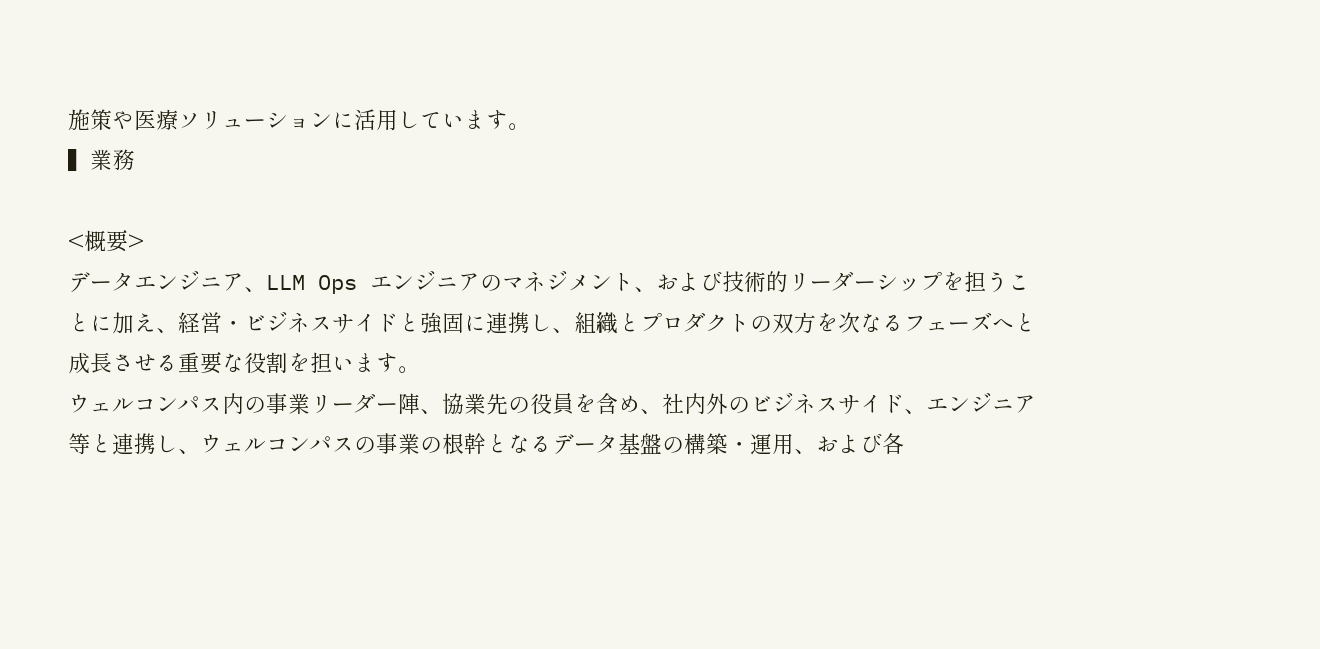施策や医療ソリューションに活用しています。
▍業務

<概要>
データエンジニア、LLM Ops エンジニアのマネジメント、および技術的リーダーシップを担うことに加え、経営・ビジネスサイドと強固に連携し、組織とプロダクトの双方を次なるフェーズへと成長させる重要な役割を担います。
ウェルコンパス内の事業リーダー陣、協業先の役員を含め、社内外のビジネスサイド、エンジニア等と連携し、ウェルコンパスの事業の根幹となるデータ基盤の構築・運用、および各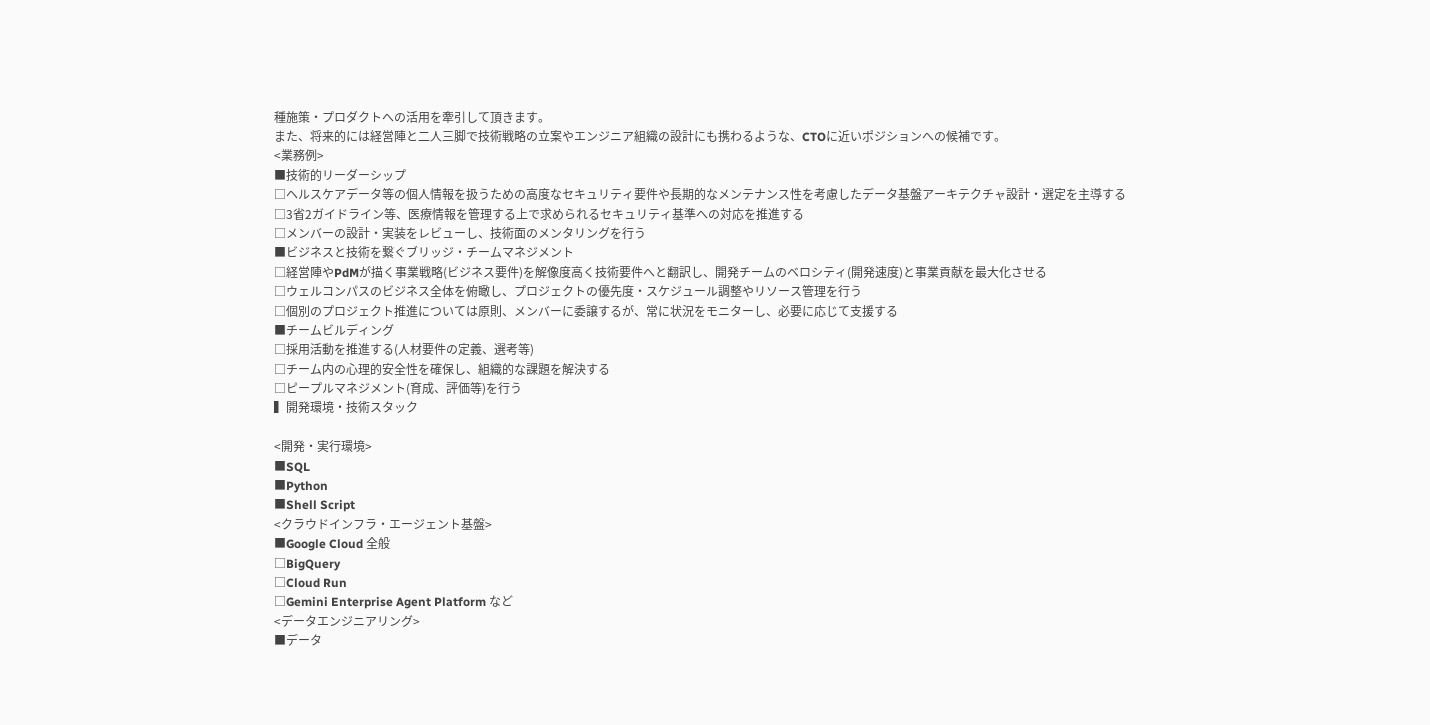種施策・プロダクトへの活用を牽引して頂きます。
また、将来的には経営陣と二人三脚で技術戦略の立案やエンジニア組織の設計にも携わるような、CTOに近いポジションへの候補です。
<業務例>
■技術的リーダーシップ
□ヘルスケアデータ等の個人情報を扱うための高度なセキュリティ要件や長期的なメンテナンス性を考慮したデータ基盤アーキテクチャ設計・選定を主導する
□3省2ガイドライン等、医療情報を管理する上で求められるセキュリティ基準への対応を推進する
□メンバーの設計・実装をレビューし、技術面のメンタリングを行う
■ビジネスと技術を繋ぐブリッジ・チームマネジメント
□経営陣やPdMが描く事業戦略(ビジネス要件)を解像度高く技術要件へと翻訳し、開発チームのベロシティ(開発速度)と事業貢献を最大化させる
□ウェルコンパスのビジネス全体を俯瞰し、プロジェクトの優先度・スケジュール調整やリソース管理を行う
□個別のプロジェクト推進については原則、メンバーに委譲するが、常に状況をモニターし、必要に応じて支援する
■チームビルディング
□採用活動を推進する(人材要件の定義、選考等)
□チーム内の心理的安全性を確保し、組織的な課題を解決する
□ピープルマネジメント(育成、評価等)を行う
▍開発環境・技術スタック

<開発・実行環境>
■SQL
■Python
■Shell Script
<クラウドインフラ・エージェント基盤>
■Google Cloud 全般
□BigQuery
□Cloud Run
□Gemini Enterprise Agent Platform など
<データエンジニアリング>
■データ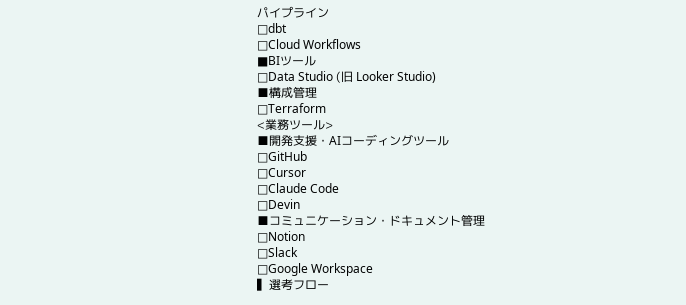パイプライン
□dbt
□Cloud Workflows
■BIツール
□Data Studio (旧 Looker Studio)
■構成管理
□Terraform
<業務ツール>
■開発支援・AIコーディングツール
□GitHub
□Cursor
□Claude Code
□Devin
■コミュニケーション・ドキュメント管理
□Notion
□Slack
□Google Workspace
▍選考フロー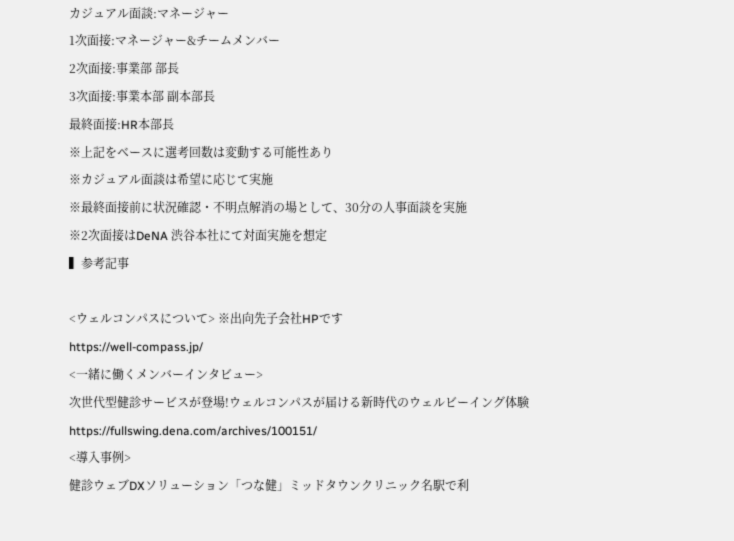カジュアル面談:マネージャー
1次面接:マネージャー&チームメンバー
2次面接:事業部 部長
3次面接:事業本部 副本部長
最終面接:HR本部長
※上記をベースに選考回数は変動する可能性あり
※カジュアル面談は希望に応じて実施
※最終面接前に状況確認・不明点解消の場として、30分の人事面談を実施
※2次面接はDeNA 渋谷本社にて対面実施を想定
▍参考記事

<ウェルコンパスについて> ※出向先子会社HPです
https://well-compass.jp/
<一緒に働くメンバーインタビュー>
次世代型健診サービスが登場!ウェルコンパスが届ける新時代のウェルビーイング体験
https://fullswing.dena.com/archives/100151/
<導入事例>
健診ウェブDXソリューション「つな健」ミッドタウンクリニック名駅で利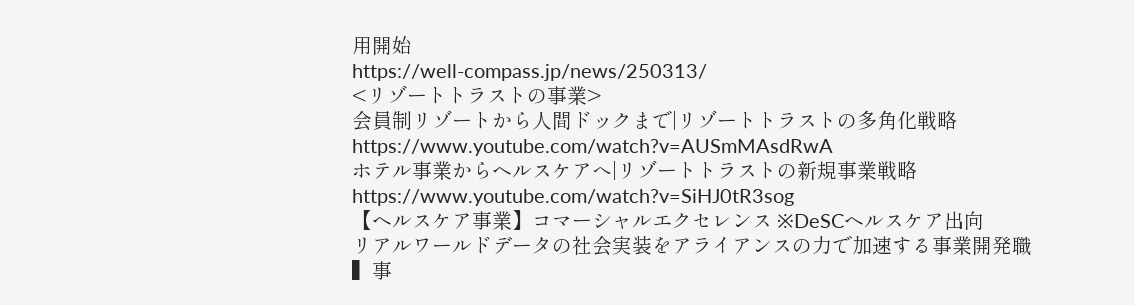用開始
https://well-compass.jp/news/250313/
<リゾートトラストの事業>
会員制リゾートから人間ドックまで|リゾートトラストの多角化戦略
https://www.youtube.com/watch?v=AUSmMAsdRwA
ホテル事業からヘルスケアへ|リゾートトラストの新規事業戦略
https://www.youtube.com/watch?v=SiHJ0tR3sog
【ヘルスケア事業】コマーシャルエクセレンス ※DeSCヘルスケア出向
リアルワールドデータの社会実装をアライアンスの力で加速する事業開発職
▍事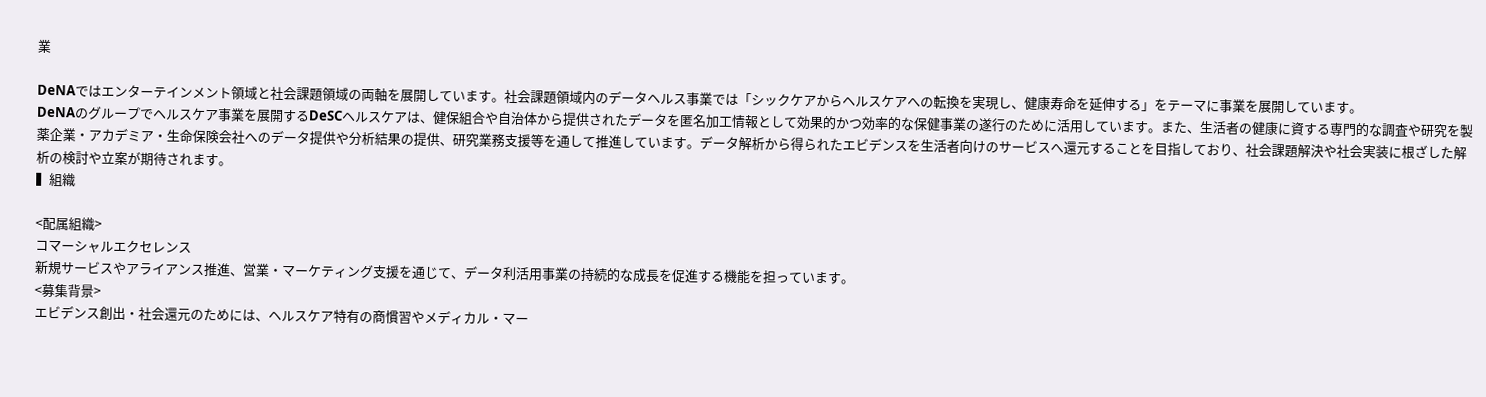業

DeNAではエンターテインメント領域と社会課題領域の両軸を展開しています。社会課題領域内のデータヘルス事業では「シックケアからヘルスケアへの転換を実現し、健康寿命を延伸する」をテーマに事業を展開しています。
DeNAのグループでヘルスケア事業を展開するDeSCヘルスケアは、健保組合や自治体から提供されたデータを匿名加工情報として効果的かつ効率的な保健事業の遂行のために活用しています。また、生活者の健康に資する専門的な調査や研究を製薬企業・アカデミア・生命保険会社へのデータ提供や分析結果の提供、研究業務支援等を通して推進しています。データ解析から得られたエビデンスを生活者向けのサービスへ還元することを目指しており、社会課題解決や社会実装に根ざした解析の検討や立案が期待されます。
▍組織

<配属組織>
コマーシャルエクセレンス
新規サービスやアライアンス推進、営業・マーケティング支援を通じて、データ利活用事業の持続的な成長を促進する機能を担っています。
<募集背景>
エビデンス創出・社会還元のためには、ヘルスケア特有の商慣習やメディカル・マー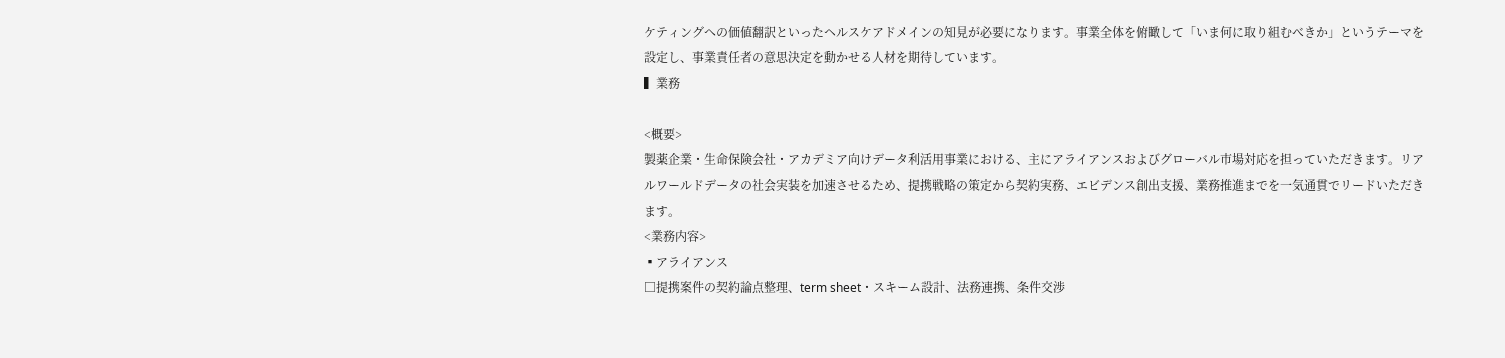ケティングへの価値翻訳といったヘルスケアドメインの知見が必要になります。事業全体を俯瞰して「いま何に取り組むべきか」というテーマを設定し、事業責任者の意思決定を動かせる人材を期待しています。
▍業務

<概要>
製薬企業・生命保険会社・アカデミア向けデータ利活用事業における、主にアライアンスおよびグローバル市場対応を担っていただきます。リアルワールドデータの社会実装を加速させるため、提携戦略の策定から契約実務、エビデンス創出支援、業務推進までを一気通貫でリードいただきます。
<業務内容>
▪アライアンス
□提携案件の契約論点整理、term sheet・スキーム設計、法務連携、条件交渉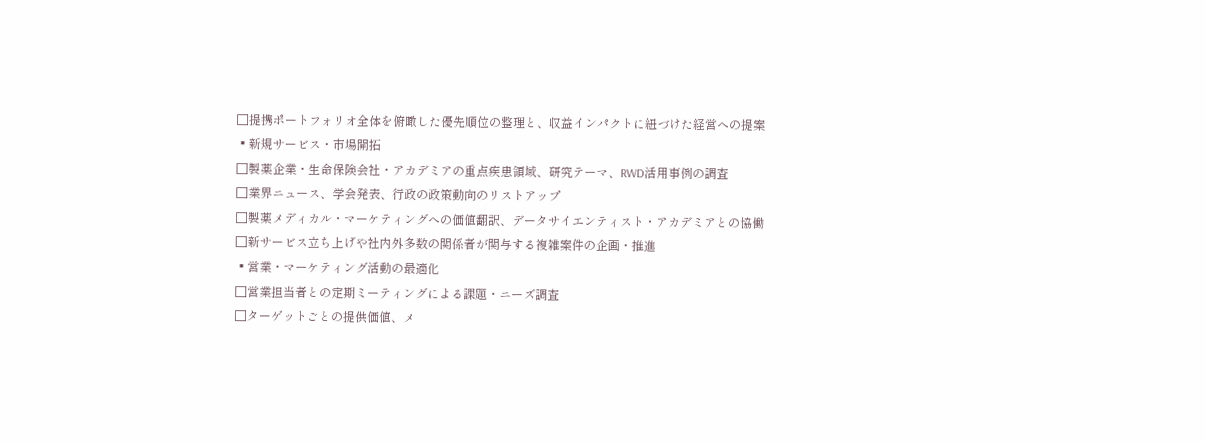□提携ポートフォリオ全体を俯瞰した優先順位の整理と、収益インパクトに紐づけた経営への提案
▪新規サービス・市場開拓
□製薬企業・生命保険会社・アカデミアの重点疾患領域、研究テーマ、RWD活用事例の調査
□業界ニュース、学会発表、行政の政策動向のリストアップ
□製薬メディカル・マーケティングへの価値翻訳、データサイエンティスト・アカデミアとの協働
□新サービス立ち上げや社内外多数の関係者が関与する複雑案件の企画・推進
▪営業・マーケティング活動の最適化
□営業担当者との定期ミーティングによる課題・ニーズ調査
□ターゲットごとの提供価値、メ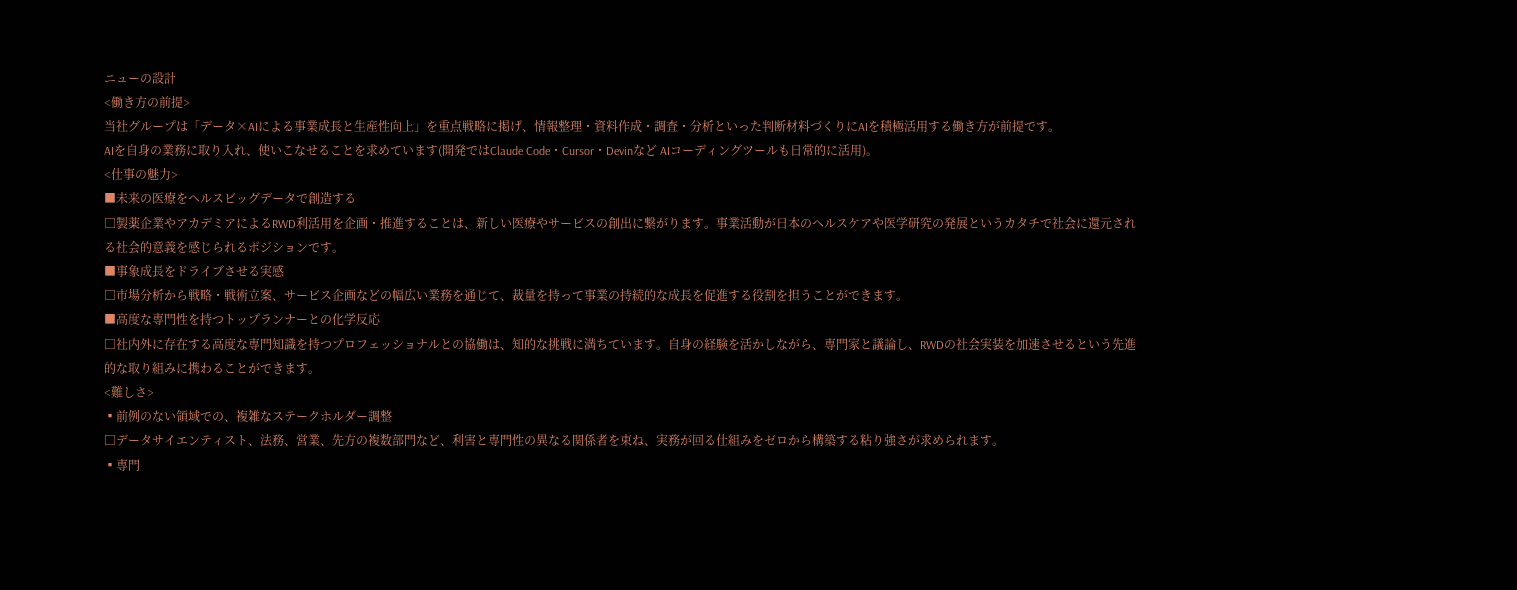ニューの設計
<働き方の前提>
当社グループは「データ×AIによる事業成長と生産性向上」を重点戦略に掲げ、情報整理・資料作成・調査・分析といった判断材料づくりにAIを積極活用する働き方が前提です。
AIを自身の業務に取り入れ、使いこなせることを求めています(開発ではClaude Code・Cursor・Devinなど AIコーディングツールも日常的に活用)。
<仕事の魅力>
■未来の医療をヘルスビッグデータで創造する
□製薬企業やアカデミアによるRWD利活用を企画・推進することは、新しい医療やサービスの創出に繋がります。事業活動が日本のヘルスケアや医学研究の発展というカタチで社会に還元される社会的意義を感じられるポジションです。
■事象成長をドライブさせる実感
□市場分析から戦略・戦術立案、サービス企画などの幅広い業務を通じて、裁量を持って事業の持続的な成長を促進する役割を担うことができます。
■高度な専門性を持つトップランナーとの化学反応
□社内外に存在する高度な専門知識を持つプロフェッショナルとの協働は、知的な挑戦に満ちています。自身の経験を活かしながら、専門家と議論し、RWDの社会実装を加速させるという先進的な取り組みに携わることができます。
<難しさ>
▪前例のない領域での、複雑なステークホルダー調整
□データサイエンティスト、法務、営業、先方の複数部門など、利害と専門性の異なる関係者を束ね、実務が回る仕組みをゼロから構築する粘り強さが求められます。
▪専門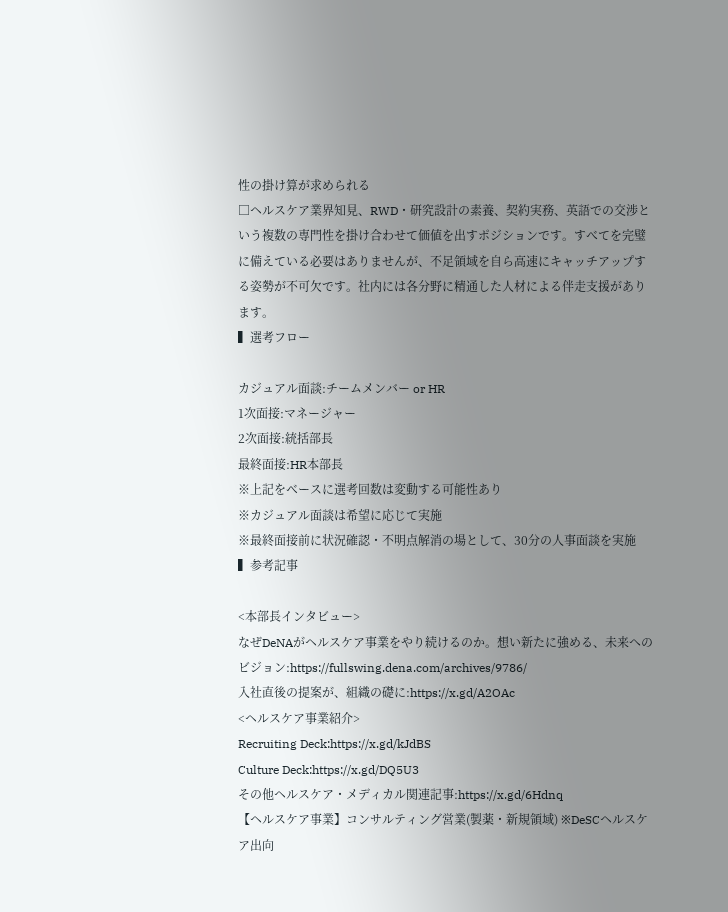性の掛け算が求められる
□ヘルスケア業界知見、RWD・研究設計の素養、契約実務、英語での交渉という複数の専門性を掛け合わせて価値を出すポジションです。すべてを完璧に備えている必要はありませんが、不足領域を自ら高速にキャッチアップする姿勢が不可欠です。社内には各分野に精通した人材による伴走支援があります。
▍選考フロー

カジュアル面談:チームメンバー or HR
1次面接:マネージャー
2次面接:統括部長
最終面接:HR本部長
※上記をベースに選考回数は変動する可能性あり
※カジュアル面談は希望に応じて実施
※最終面接前に状況確認・不明点解消の場として、30分の人事面談を実施
▍参考記事

<本部長インタビュー>
なぜDeNAがヘルスケア事業をやり続けるのか。想い新たに強める、未来へのビジョン:https://fullswing.dena.com/archives/9786/
入社直後の提案が、組織の礎に:https://x.gd/A2OAc
<ヘルスケア事業紹介>
Recruiting Deck:https://x.gd/kJdBS
Culture Deck:https://x.gd/DQ5U3
その他ヘルスケア・メディカル関連記事:https://x.gd/6Hdnq
【ヘルスケア事業】コンサルティング営業(製薬・新規領域) ※DeSCヘルスケア出向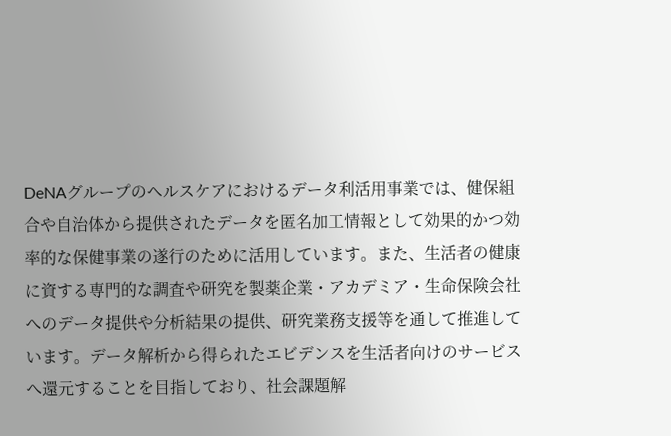DeNAグループのヘルスケアにおけるデータ利活用事業では、健保組合や自治体から提供されたデータを匿名加工情報として効果的かつ効率的な保健事業の遂行のために活用しています。また、生活者の健康に資する専門的な調査や研究を製薬企業・アカデミア・生命保険会社へのデータ提供や分析結果の提供、研究業務支援等を通して推進しています。データ解析から得られたエビデンスを生活者向けのサービスへ還元することを目指しており、社会課題解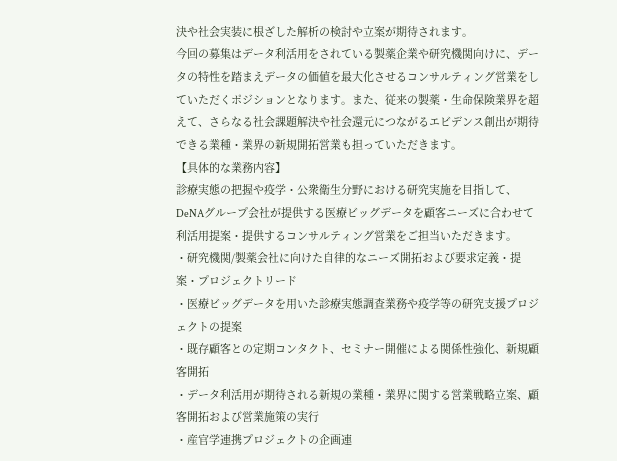決や社会実装に根ざした解析の検討や立案が期待されます。
今回の募集はデータ利活用をされている製薬企業や研究機関向けに、データの特性を踏まえデータの価値を最大化させるコンサルティング営業をしていただくポジションとなります。また、従来の製薬・生命保険業界を超えて、さらなる社会課題解決や社会還元につながるエビデンス創出が期待できる業種・業界の新規開拓営業も担っていただきます。
【具体的な業務内容】
診療実態の把握や疫学・公衆衛生分野における研究実施を目指して、DeNAグループ会社が提供する医療ビッグデータを顧客ニーズに合わせて利活用提案・提供するコンサルティング営業をご担当いただきます。
・研究機関/製薬会社に向けた自律的なニーズ開拓および要求定義・提案・プロジェクトリード
・医療ビッグデータを用いた診療実態調査業務や疫学等の研究支援プロジェクトの提案
・既存顧客との定期コンタクト、セミナー開催による関係性強化、新規顧客開拓
・データ利活用が期待される新規の業種・業界に関する営業戦略立案、顧客開拓および営業施策の実行
・産官学連携プロジェクトの企画連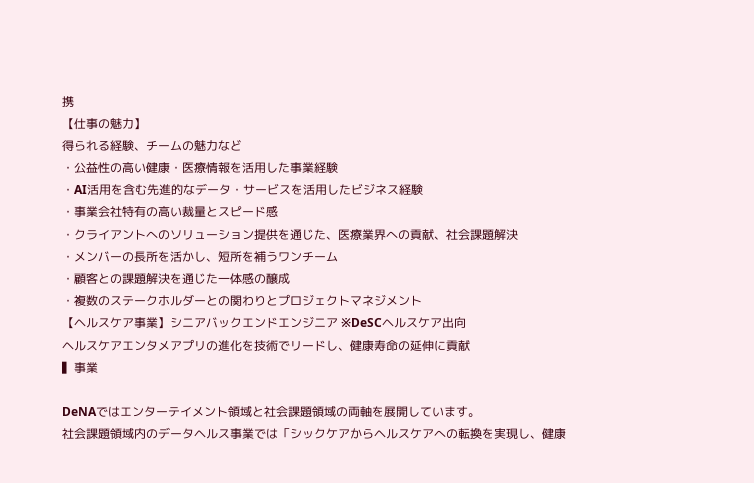携
【仕事の魅力】
得られる経験、チームの魅力など
・公益性の高い健康・医療情報を活用した事業経験
・AI活用を含む先進的なデータ・サービスを活用したビジネス経験
・事業会社特有の高い裁量とスピード感
・クライアントへのソリューション提供を通じた、医療業界への貢献、社会課題解決
・メンバーの長所を活かし、短所を補うワンチーム
・顧客との課題解決を通じた一体感の醸成
・複数のステークホルダーとの関わりとプロジェクトマネジメント
【ヘルスケア事業】シニアバックエンドエンジニア ※DeSCヘルスケア出向
ヘルスケアエンタメアプリの進化を技術でリードし、健康寿命の延伸に貢献
▍事業

DeNAではエンターテイメント領域と社会課題領域の両軸を展開しています。
社会課題領域内のデータヘルス事業では「シックケアからヘルスケアへの転換を実現し、健康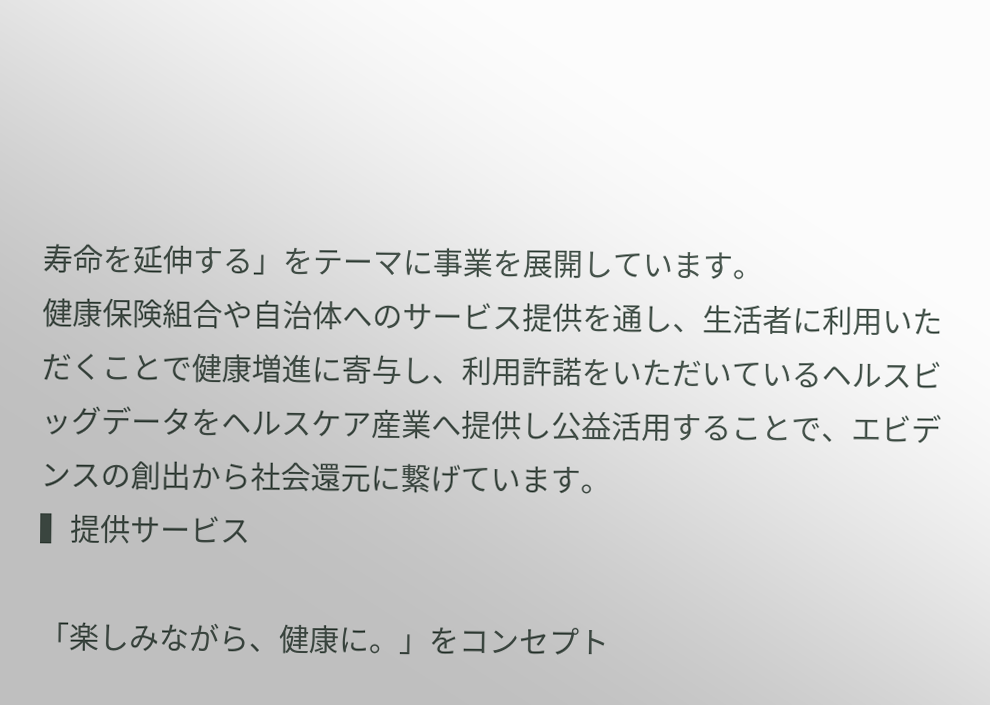寿命を延伸する」をテーマに事業を展開しています。
健康保険組合や自治体へのサービス提供を通し、生活者に利用いただくことで健康増進に寄与し、利用許諾をいただいているヘルスビッグデータをヘルスケア産業へ提供し公益活用することで、エビデンスの創出から社会還元に繋げています。
▍提供サービス

「楽しみながら、健康に。」をコンセプト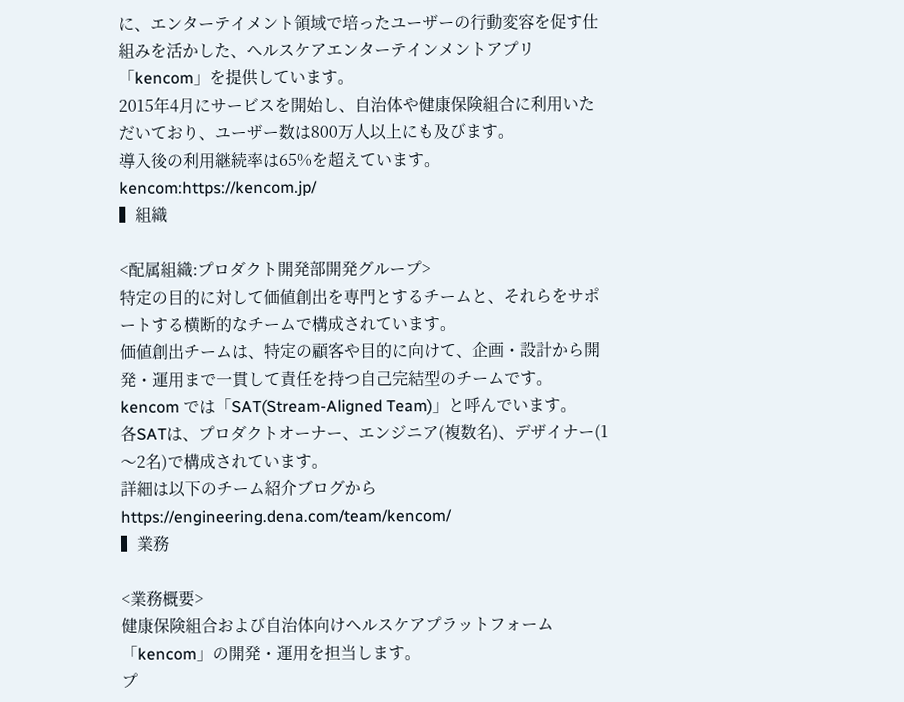に、エンターテイメント領域で培ったユーザーの行動変容を促す仕組みを活かした、ヘルスケアエンターテインメントアプリ「kencom」を提供しています。
2015年4月にサービスを開始し、自治体や健康保険組合に利用いただいており、ユーザー数は800万人以上にも及びます。
導入後の利用継続率は65%を超えています。
kencom:https://kencom.jp/
▍組織

<配属組織:プロダクト開発部開発グループ>
特定の目的に対して価値創出を専門とするチームと、それらをサポートする横断的なチームで構成されています。
価値創出チームは、特定の顧客や目的に向けて、企画・設計から開発・運用まで一貫して責任を持つ自己完結型のチームです。
kencom では「SAT(Stream-Aligned Team)」と呼んでいます。
各SATは、プロダクトオーナー、エンジニア(複数名)、デザイナー(1〜2名)で構成されています。
詳細は以下のチーム紹介ブログから
https://engineering.dena.com/team/kencom/
▍業務

<業務概要>
健康保険組合および自治体向けヘルスケアプラットフォーム「kencom」の開発・運用を担当します。
プ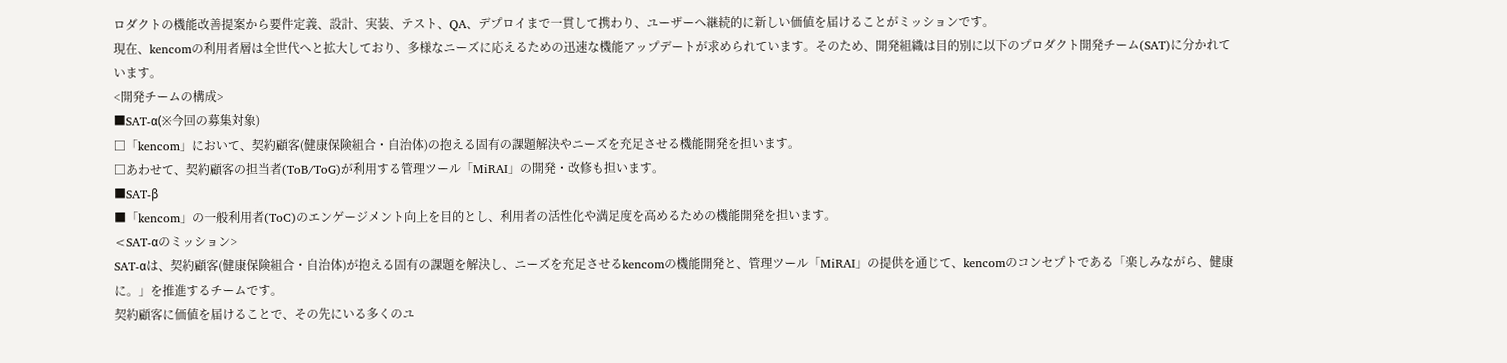ロダクトの機能改善提案から要件定義、設計、実装、テスト、QA、デプロイまで一貫して携わり、ユーザーへ継続的に新しい価値を届けることがミッションです。
現在、kencomの利用者層は全世代へと拡大しており、多様なニーズに応えるための迅速な機能アップデートが求められています。そのため、開発組織は目的別に以下のプロダクト開発チーム(SAT)に分かれています。
<開発チームの構成>
■SAT-α(※今回の募集対象)
□「kencom」において、契約顧客(健康保険組合・自治体)の抱える固有の課題解決やニーズを充足させる機能開発を担います。
□あわせて、契約顧客の担当者(ToB/ToG)が利用する管理ツール「MiRAI」の開発・改修も担います。
■SAT-β
■「kencom」の一般利用者(ToC)のエンゲージメント向上を目的とし、利用者の活性化や満足度を高めるための機能開発を担います。
<SAT-αのミッション>
SAT-αは、契約顧客(健康保険組合・自治体)が抱える固有の課題を解決し、ニーズを充足させるkencomの機能開発と、管理ツール「MiRAI」の提供を通じて、kencomのコンセプトである「楽しみながら、健康に。」を推進するチームです。
契約顧客に価値を届けることで、その先にいる多くのユ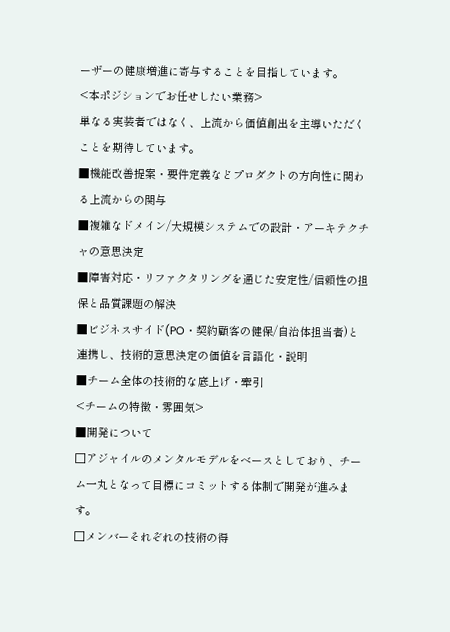ーザーの健康増進に寄与することを目指しています。
<本ポジションでお任せしたい業務>
単なる実装者ではなく、上流から価値創出を主導いただくことを期待しています。
■機能改善提案・要件定義などプロダクトの方向性に関わる上流からの関与
■複雑なドメイン/大規模システムでの設計・アーキテクチャの意思決定
■障害対応・リファクタリングを通じた安定性/信頼性の担保と品質課題の解決
■ビジネスサイド(PO・契約顧客の健保/自治体担当者)と連携し、技術的意思決定の価値を言語化・説明
■チーム全体の技術的な底上げ・牽引
<チームの特徴・雰囲気>
■開発について
□アジャイルのメンタルモデルをベースとしており、チーム一丸となって目標にコミットする体制で開発が進みます。
□メンバーそれぞれの技術の得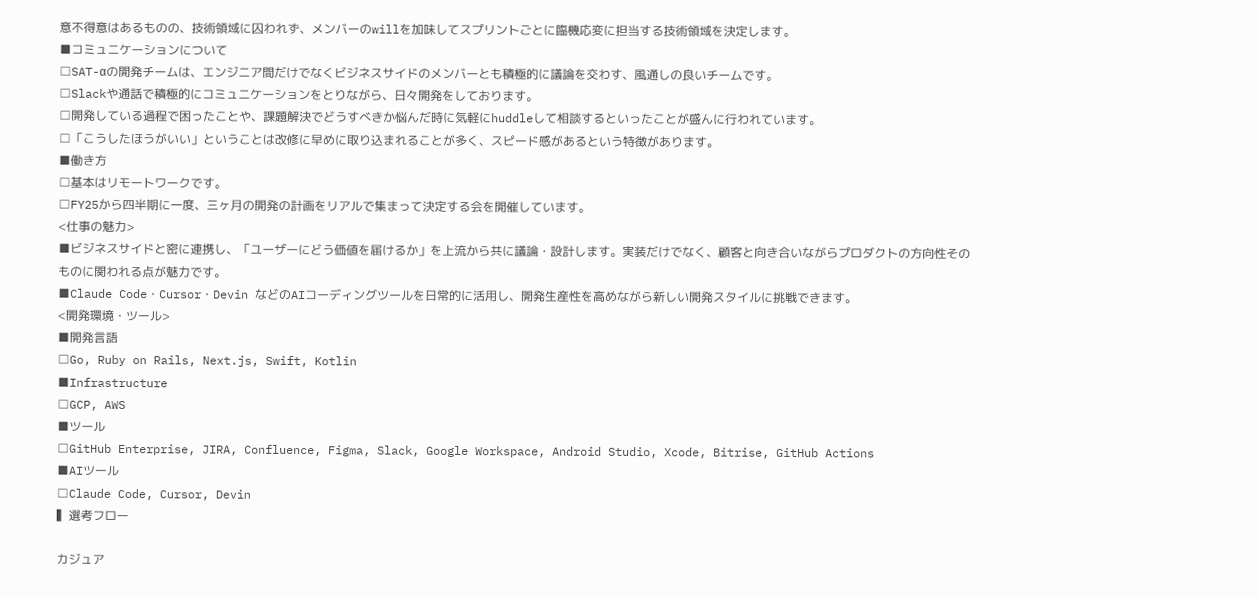意不得意はあるものの、技術領域に囚われず、メンバーのwillを加味してスプリントごとに臨機応変に担当する技術領域を決定します。
■コミュニケーションについて
□SAT-αの開発チームは、エンジニア間だけでなくビジネスサイドのメンバーとも積極的に議論を交わす、風通しの良いチームです。
□Slackや通話で積極的にコミュニケーションをとりながら、日々開発をしております。
□開発している過程で困ったことや、課題解決でどうすべきか悩んだ時に気軽にhuddleして相談するといったことが盛んに行われています。
□「こうしたほうがいい」ということは改修に早めに取り込まれることが多く、スピード感があるという特徴があります。
■働き方
□基本はリモートワークです。
□FY25から四半期に一度、三ヶ月の開発の計画をリアルで集まって決定する会を開催しています。
<仕事の魅力>
■ビジネスサイドと密に連携し、「ユーザーにどう価値を届けるか」を上流から共に議論・設計します。実装だけでなく、顧客と向き合いながらプロダクトの方向性そのものに関われる点が魅力です。
■Claude Code・Cursor・Devin などのAIコーディングツールを日常的に活用し、開発生産性を高めながら新しい開発スタイルに挑戦できます。
<開発環境・ツール>
■開発言語
□Go, Ruby on Rails, Next.js, Swift, Kotlin
■Infrastructure
□GCP, AWS
■ツール
□GitHub Enterprise, JIRA, Confluence, Figma, Slack, Google Workspace, Android Studio, Xcode, Bitrise, GitHub Actions
■AIツール
□Claude Code, Cursor, Devin
▍選考フロー

カジュア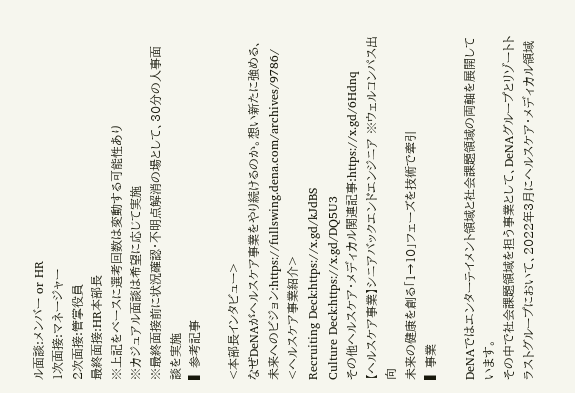ル面談:メンバー or HR
1次面接:マネージャー
2次面接:管掌役員
最終面接:HR本部長
※上記をベースに選考回数は変動する可能性あり
※カジュアル面談は希望に応じて実施
※最終面接前に状況確認・不明点解消の場として、30分の人事面談を実施
▍参考記事

<本部長インタビュー>
なぜDeNAがヘルスケア事業をやり続けるのか。想い新たに強める、未来へのビジョン:https://fullswing.dena.com/archives/9786/
<ヘルスケア事業紹介>
Recruiting Deck:https://x.gd/kJdBS
Culture Deck:https://x.gd/DQ5U3
その他ヘルスケア・メディカル関連記事:https://x.gd/6Hdnq
【ヘルスケア事業】シニアバックエンドエンジニア ※ウェルコンパス出向
未来の健康を創る「1→10」フェーズを技術で牽引
▍事業

DeNAではエンターテイメント領域と社会課題領域の両軸を展開しています。
その中で社会課題領域を担う事業として、DeNAグループとリゾートトラストグループにおいて、2022年3月にヘルスケア・メディカル領域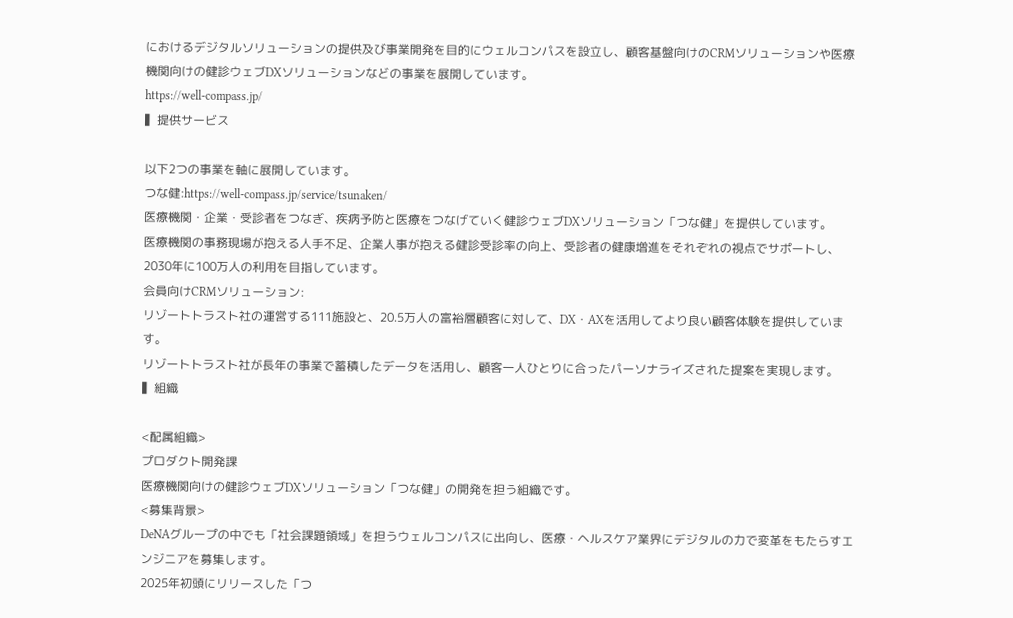におけるデジタルソリューションの提供及び事業開発を目的にウェルコンパスを設立し、顧客基盤向けのCRMソリューションや医療機関向けの健診ウェブDXソリューションなどの事業を展開しています。
https://well-compass.jp/
▍提供サービス

以下2つの事業を軸に展開しています。
つな健:https://well-compass.jp/service/tsunaken/
医療機関・企業・受診者をつなぎ、疾病予防と医療をつなげていく健診ウェブDXソリューション「つな健」を提供しています。
医療機関の事務現場が抱える人手不足、企業人事が抱える健診受診率の向上、受診者の健康増進をそれぞれの視点でサポートし、2030年に100万人の利用を目指しています。
会員向けCRMソリューション:
リゾートトラスト社の運営する111施設と、20.5万人の富裕層顧客に対して、DX・AXを活用してより良い顧客体験を提供しています。
リゾートトラスト社が長年の事業で蓄積したデータを活用し、顧客一人ひとりに合ったパーソナライズされた提案を実現します。
▍組織

<配属組織>
プロダクト開発課
医療機関向けの健診ウェブDXソリューション「つな健」の開発を担う組織です。
<募集背景>
DeNAグループの中でも「社会課題領域」を担うウェルコンパスに出向し、医療・ヘルスケア業界にデジタルの力で変革をもたらすエンジニアを募集します。
2025年初頭にリリースした「つ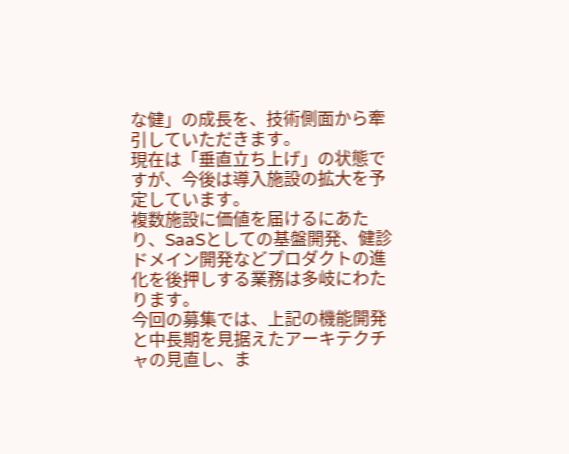な健」の成長を、技術側面から牽引していただきます。
現在は「垂直立ち上げ」の状態ですが、今後は導入施設の拡大を予定しています。
複数施設に価値を届けるにあたり、SaaSとしての基盤開発、健診ドメイン開発などプロダクトの進化を後押しする業務は多岐にわたります。
今回の募集では、上記の機能開発と中長期を見据えたアーキテクチャの見直し、ま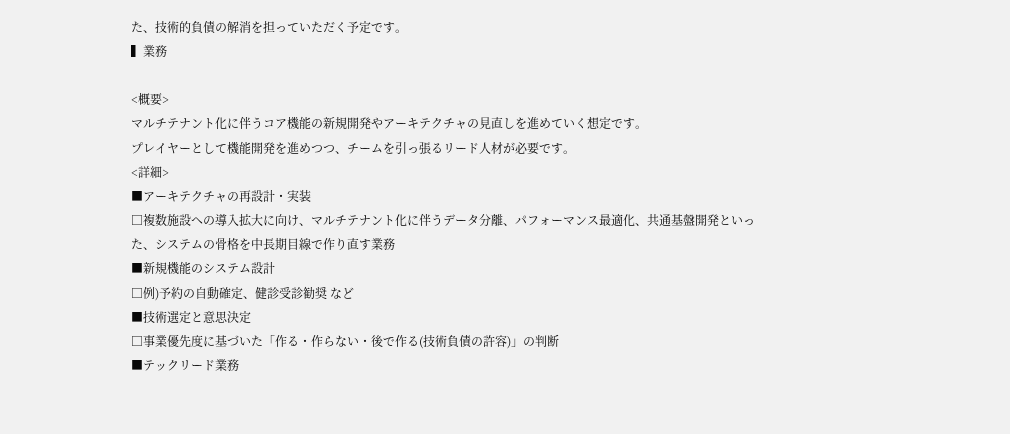た、技術的負債の解消を担っていただく予定です。
▍業務

<概要>
マルチテナント化に伴うコア機能の新規開発やアーキテクチャの見直しを進めていく想定です。
プレイヤーとして機能開発を進めつつ、チームを引っ張るリード人材が必要です。
<詳細>
■アーキテクチャの再設計・実装
□複数施設への導入拡大に向け、マルチテナント化に伴うデータ分離、パフォーマンス最適化、共通基盤開発といった、システムの骨格を中長期目線で作り直す業務
■新規機能のシステム設計
□例)予約の自動確定、健診受診勧奨 など
■技術選定と意思決定
□事業優先度に基づいた「作る・作らない・後で作る(技術負債の許容)」の判断
■テックリード業務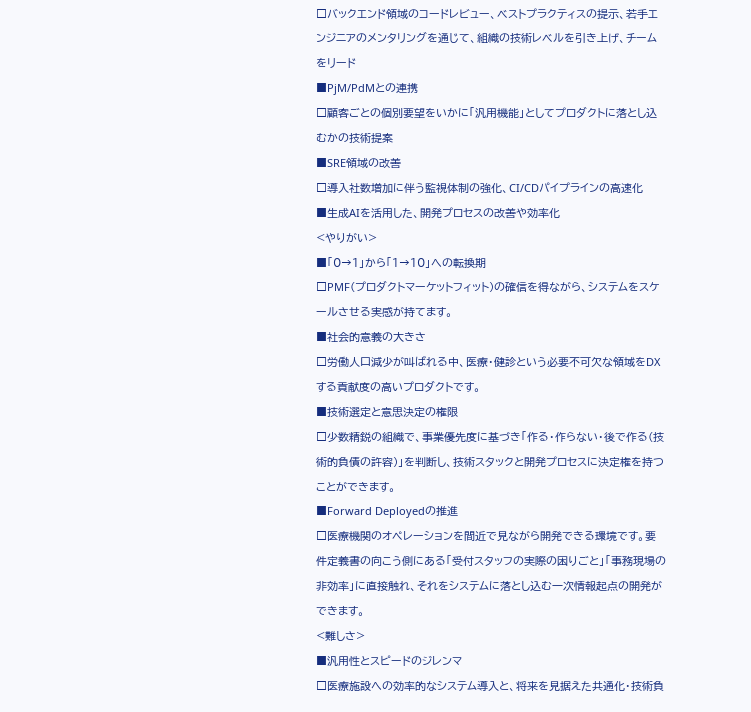□バックエンド領域のコードレビュー、ベストプラクティスの提示、若手エンジニアのメンタリングを通じて、組織の技術レベルを引き上げ、チームをリード
■PjM/PdMとの連携
□顧客ごとの個別要望をいかに「汎用機能」としてプロダクトに落とし込むかの技術提案
■SRE領域の改善
□導入社数増加に伴う監視体制の強化、CI/CDパイプラインの高速化
■生成AIを活用した、開発プロセスの改善や効率化
<やりがい>
■「0→1」から「1→10」への転換期
□PMF(プロダクトマーケットフィット)の確信を得ながら、システムをスケールさせる実感が持てます。
■社会的意義の大きさ
□労働人口減少が叫ばれる中、医療・健診という必要不可欠な領域をDXする貢献度の高いプロダクトです。
■技術選定と意思決定の権限
□少数精鋭の組織で、事業優先度に基づき「作る・作らない・後で作る(技術的負債の許容)」を判断し、技術スタックと開発プロセスに決定権を持つことができます。
■Forward Deployedの推進
□医療機関のオペレーションを間近で見ながら開発できる環境です。要件定義書の向こう側にある「受付スタッフの実際の困りごと」「事務現場の非効率」に直接触れ、それをシステムに落とし込む一次情報起点の開発ができます。
<難しさ>
■汎用性とスピードのジレンマ
□医療施設への効率的なシステム導入と、将来を見据えた共通化・技術負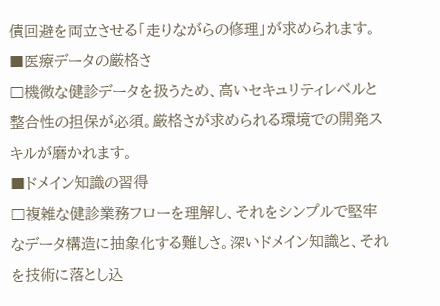債回避を両立させる「走りながらの修理」が求められます。
■医療データの厳格さ
□機微な健診データを扱うため、高いセキュリティレベルと整合性の担保が必須。厳格さが求められる環境での開発スキルが磨かれます。
■ドメイン知識の習得
□複雑な健診業務フローを理解し、それをシンプルで堅牢なデータ構造に抽象化する難しさ。深いドメイン知識と、それを技術に落とし込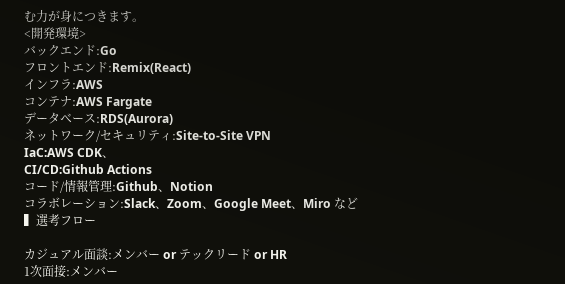む力が身につきます。
<開発環境>
バックエンド:Go
フロントエンド:Remix(React)
インフラ:AWS
コンテナ:AWS Fargate
データベース:RDS(Aurora)
ネットワーク/セキュリティ:Site-to-Site VPN
IaC:AWS CDK、
CI/CD:Github Actions
コード/情報管理:Github、Notion
コラボレーション:Slack、Zoom、Google Meet、Miro など
▍選考フロー

カジュアル面談:メンバー or テックリード or HR
1次面接:メンバー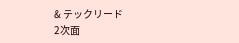& テックリード
2次面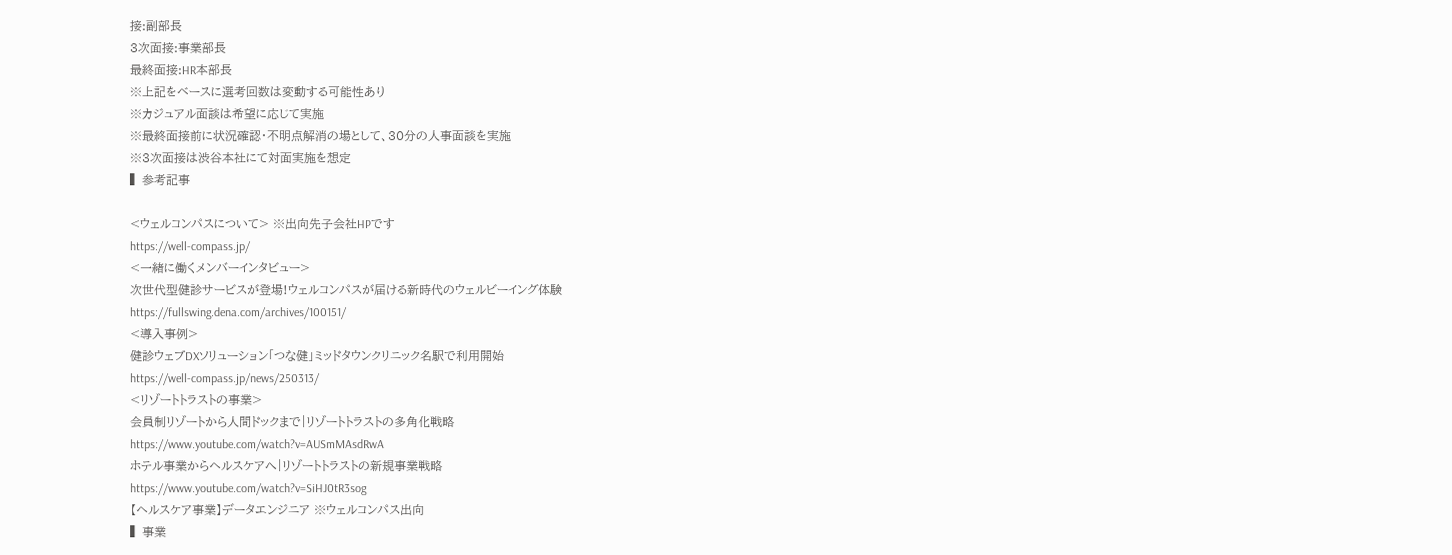接:副部長
3次面接:事業部長
最終面接:HR本部長
※上記をベースに選考回数は変動する可能性あり
※カジュアル面談は希望に応じて実施
※最終面接前に状況確認・不明点解消の場として、30分の人事面談を実施
※3次面接は渋谷本社にて対面実施を想定
▍参考記事

<ウェルコンパスについて> ※出向先子会社HPです
https://well-compass.jp/
<一緒に働くメンバーインタビュー>
次世代型健診サービスが登場!ウェルコンパスが届ける新時代のウェルビーイング体験
https://fullswing.dena.com/archives/100151/
<導入事例>
健診ウェブDXソリューション「つな健」ミッドタウンクリニック名駅で利用開始
https://well-compass.jp/news/250313/
<リゾートトラストの事業>
会員制リゾートから人間ドックまで|リゾートトラストの多角化戦略
https://www.youtube.com/watch?v=AUSmMAsdRwA
ホテル事業からヘルスケアへ|リゾートトラストの新規事業戦略
https://www.youtube.com/watch?v=SiHJ0tR3sog
【ヘルスケア事業】データエンジニア ※ウェルコンパス出向
▍事業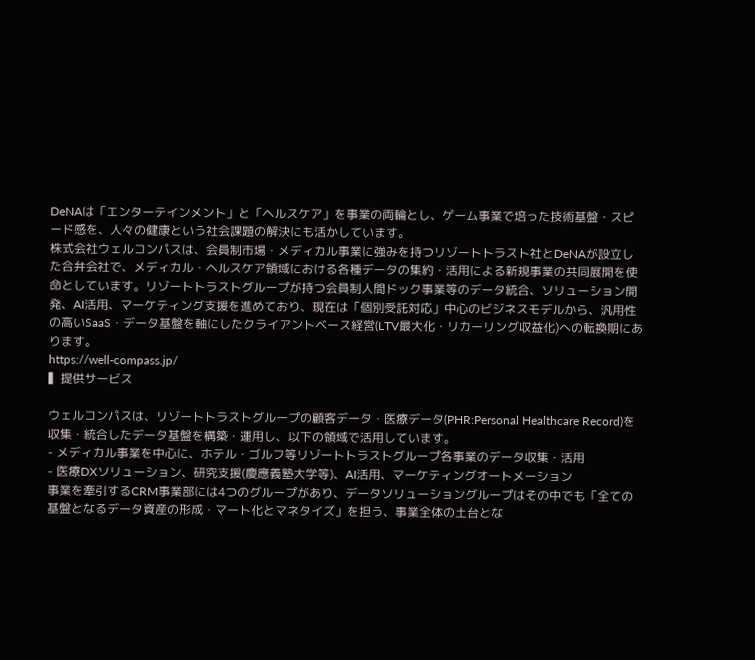DeNAは「エンターテインメント」と「ヘルスケア」を事業の両輪とし、ゲーム事業で培った技術基盤・スピード感を、人々の健康という社会課題の解決にも活かしています。
株式会社ウェルコンパスは、会員制市場・メディカル事業に強みを持つリゾートトラスト社とDeNAが設立した合弁会社で、メディカル・ヘルスケア領域における各種データの集約・活用による新規事業の共同展開を使命としています。リゾートトラストグループが持つ会員制人間ドック事業等のデータ統合、ソリューション開発、AI活用、マーケティング支援を進めており、現在は「個別受託対応」中心のビジネスモデルから、汎用性の高いSaaS・データ基盤を軸にしたクライアントベース経営(LTV最大化・リカーリング収益化)への転換期にあります。
https://well-compass.jp/
▍提供サービス

ウェルコンパスは、リゾートトラストグループの顧客データ・医療データ(PHR:Personal Healthcare Record)を収集・統合したデータ基盤を構築・運用し、以下の領域で活用しています。
- メディカル事業を中心に、ホテル・ゴルフ等リゾートトラストグループ各事業のデータ収集・活用
- 医療DXソリューション、研究支援(慶應義塾大学等)、AI活用、マーケティングオートメーション
事業を牽引するCRM事業部には4つのグループがあり、データソリューショングループはその中でも「全ての基盤となるデータ資産の形成・マート化とマネタイズ」を担う、事業全体の土台とな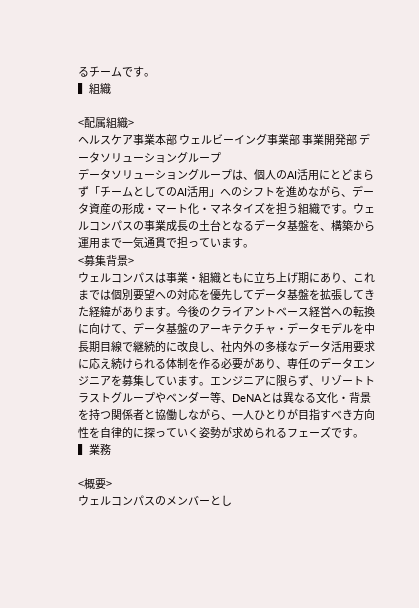るチームです。
▍組織

<配属組織>
ヘルスケア事業本部 ウェルビーイング事業部 事業開発部 データソリューショングループ
データソリューショングループは、個人のAI活用にとどまらず「チームとしてのAI活用」へのシフトを進めながら、データ資産の形成・マート化・マネタイズを担う組織です。ウェルコンパスの事業成長の土台となるデータ基盤を、構築から運用まで一気通貫で担っています。
<募集背景>
ウェルコンパスは事業・組織ともに立ち上げ期にあり、これまでは個別要望への対応を優先してデータ基盤を拡張してきた経緯があります。今後のクライアントベース経営への転換に向けて、データ基盤のアーキテクチャ・データモデルを中長期目線で継続的に改良し、社内外の多様なデータ活用要求に応え続けられる体制を作る必要があり、専任のデータエンジニアを募集しています。エンジニアに限らず、リゾートトラストグループやベンダー等、DeNAとは異なる文化・背景を持つ関係者と協働しながら、一人ひとりが目指すべき方向性を自律的に探っていく姿勢が求められるフェーズです。
▍業務

<概要>
ウェルコンパスのメンバーとし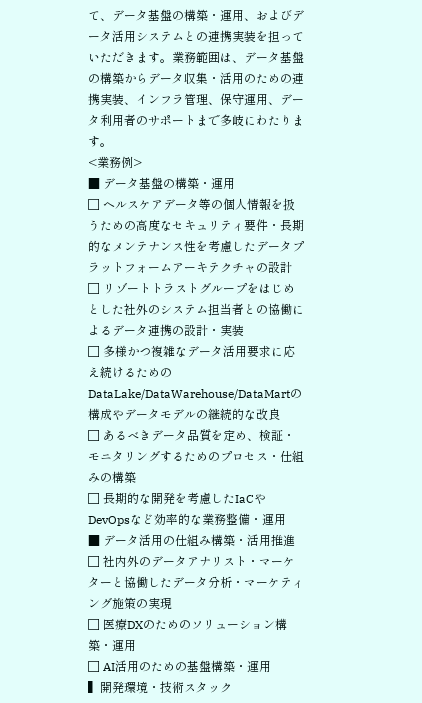て、データ基盤の構築・運用、およびデータ活用システムとの連携実装を担っていただきます。業務範囲は、データ基盤の構築からデータ収集・活用のための連携実装、インフラ管理、保守運用、データ利用者のサポートまで多岐にわたります。
<業務例>
■ データ基盤の構築・運用
□ ヘルスケアデータ等の個人情報を扱うための高度なセキュリティ要件・長期的なメンテナンス性を考慮したデータプラットフォームアーキテクチャの設計
□ リゾートトラストグループをはじめとした社外のシステム担当者との協働によるデータ連携の設計・実装
□ 多様かつ複雑なデータ活用要求に応え続けるためのDataLake/DataWarehouse/DataMartの構成やデータモデルの継続的な改良
□ あるべきデータ品質を定め、検証・モニタリングするためのプロセス・仕組みの構築
□ 長期的な開発を考慮したIaCやDevOpsなど効率的な業務整備・運用
■ データ活用の仕組み構築・活用推進
□ 社内外のデータアナリスト・マーケターと協働したデータ分析・マーケティング施策の実現
□ 医療DXのためのソリューション構築・運用
□ AI活用のための基盤構築・運用
▍開発環境・技術スタック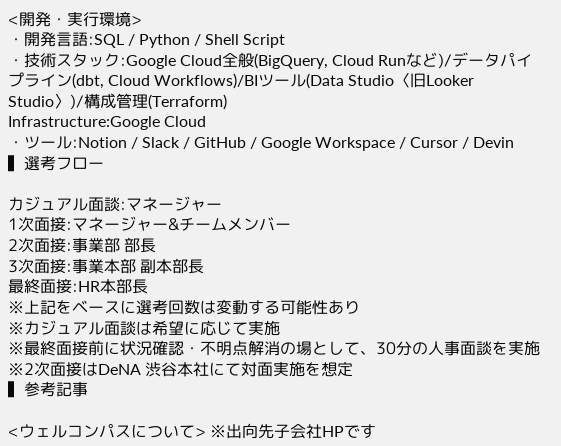<開発・実行環境>
・開発言語:SQL / Python / Shell Script
・技術スタック:Google Cloud全般(BigQuery, Cloud Runなど)/データパイプライン(dbt, Cloud Workflows)/BIツール(Data Studio〈旧Looker Studio〉)/構成管理(Terraform)
Infrastructure:Google Cloud
・ツール:Notion / Slack / GitHub / Google Workspace / Cursor / Devin
▍選考フロー

カジュアル面談:マネージャー
1次面接:マネージャー&チームメンバー
2次面接:事業部 部長
3次面接:事業本部 副本部長
最終面接:HR本部長
※上記をベースに選考回数は変動する可能性あり
※カジュアル面談は希望に応じて実施
※最終面接前に状況確認・不明点解消の場として、30分の人事面談を実施
※2次面接はDeNA 渋谷本社にて対面実施を想定
▍参考記事

<ウェルコンパスについて> ※出向先子会社HPです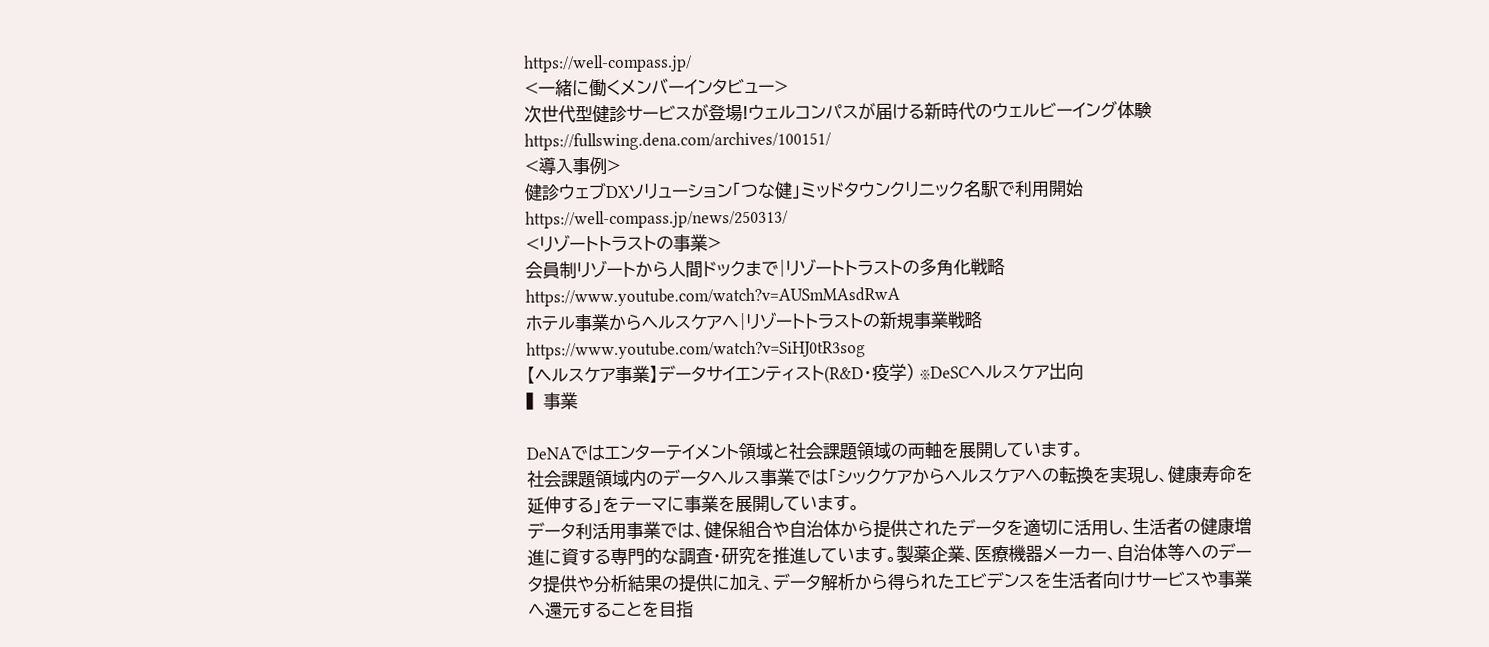https://well-compass.jp/
<一緒に働くメンバーインタビュー>
次世代型健診サービスが登場!ウェルコンパスが届ける新時代のウェルビーイング体験
https://fullswing.dena.com/archives/100151/
<導入事例>
健診ウェブDXソリューション「つな健」ミッドタウンクリニック名駅で利用開始
https://well-compass.jp/news/250313/
<リゾートトラストの事業>
会員制リゾートから人間ドックまで|リゾートトラストの多角化戦略
https://www.youtube.com/watch?v=AUSmMAsdRwA
ホテル事業からヘルスケアへ|リゾートトラストの新規事業戦略
https://www.youtube.com/watch?v=SiHJ0tR3sog
【ヘルスケア事業】データサイエンティスト(R&D・疫学) ※DeSCヘルスケア出向
▍事業

DeNAではエンターテイメント領域と社会課題領域の両軸を展開しています。
社会課題領域内のデータヘルス事業では「シックケアからヘルスケアへの転換を実現し、健康寿命を延伸する」をテーマに事業を展開しています。
データ利活用事業では、健保組合や自治体から提供されたデータを適切に活用し、生活者の健康増進に資する専門的な調査・研究を推進しています。製薬企業、医療機器メーカー、自治体等へのデータ提供や分析結果の提供に加え、データ解析から得られたエビデンスを生活者向けサービスや事業へ還元することを目指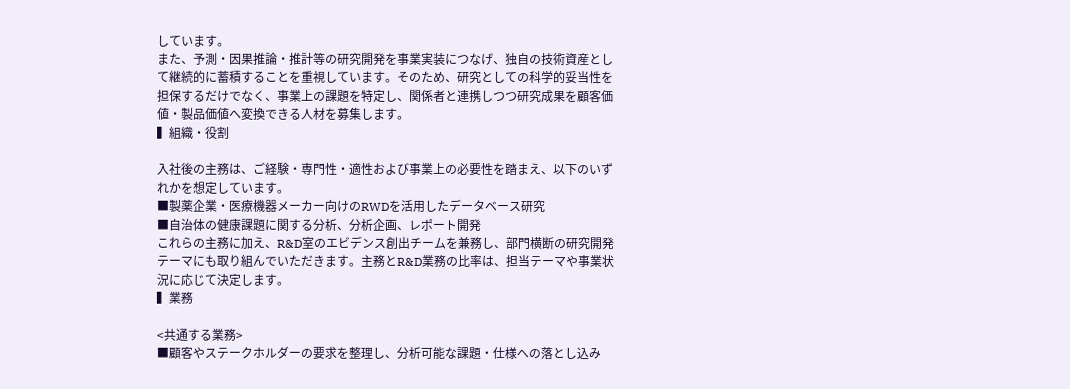しています。
また、予測・因果推論・推計等の研究開発を事業実装につなげ、独自の技術資産として継続的に蓄積することを重視しています。そのため、研究としての科学的妥当性を担保するだけでなく、事業上の課題を特定し、関係者と連携しつつ研究成果を顧客価値・製品価値へ変換できる人材を募集します。
▍組織・役割

入社後の主務は、ご経験・専門性・適性および事業上の必要性を踏まえ、以下のいずれかを想定しています。
■製薬企業・医療機器メーカー向けのRWDを活用したデータベース研究
■自治体の健康課題に関する分析、分析企画、レポート開発
これらの主務に加え、R&D室のエビデンス創出チームを兼務し、部門横断の研究開発テーマにも取り組んでいただきます。主務とR&D業務の比率は、担当テーマや事業状況に応じて決定します。
▍業務

<共通する業務>
■顧客やステークホルダーの要求を整理し、分析可能な課題・仕様への落とし込み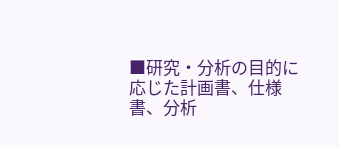■研究・分析の目的に応じた計画書、仕様書、分析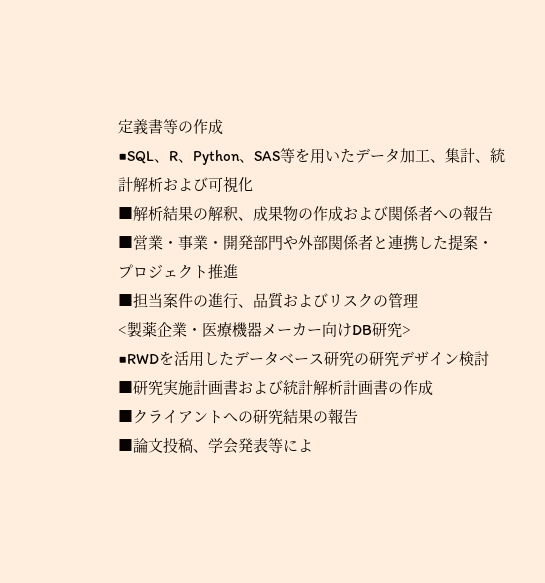定義書等の作成
■SQL、R、Python、SAS等を用いたデータ加工、集計、統計解析および可視化
■解析結果の解釈、成果物の作成および関係者への報告
■営業・事業・開発部門や外部関係者と連携した提案・プロジェクト推進
■担当案件の進行、品質およびリスクの管理
<製薬企業・医療機器メーカー向けDB研究>
■RWDを活用したデータベース研究の研究デザイン検討
■研究実施計画書および統計解析計画書の作成
■クライアントへの研究結果の報告
■論文投稿、学会発表等によ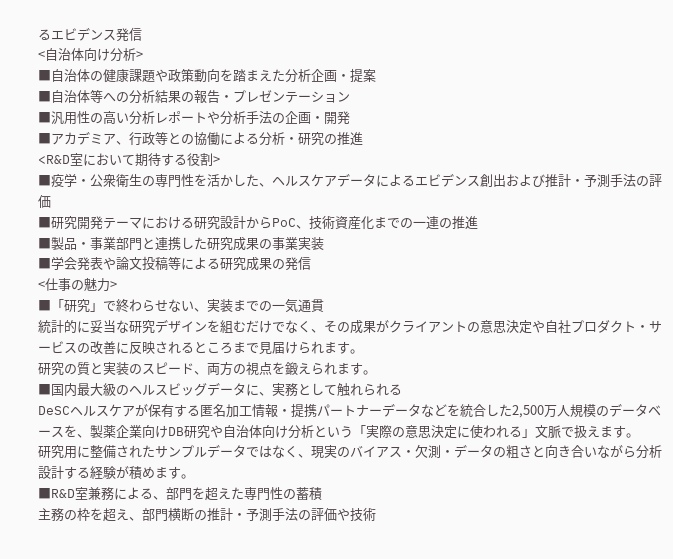るエビデンス発信
<自治体向け分析>
■自治体の健康課題や政策動向を踏まえた分析企画・提案
■自治体等への分析結果の報告・プレゼンテーション
■汎用性の高い分析レポートや分析手法の企画・開発
■アカデミア、行政等との協働による分析・研究の推進
<R&D室において期待する役割>
■疫学・公衆衛生の専門性を活かした、ヘルスケアデータによるエビデンス創出および推計・予測手法の評価
■研究開発テーマにおける研究設計からPoC、技術資産化までの一連の推進
■製品・事業部門と連携した研究成果の事業実装
■学会発表や論文投稿等による研究成果の発信
<仕事の魅力>
■「研究」で終わらせない、実装までの一気通貫
統計的に妥当な研究デザインを組むだけでなく、その成果がクライアントの意思決定や自社プロダクト・サービスの改善に反映されるところまで見届けられます。
研究の質と実装のスピード、両方の視点を鍛えられます。
■国内最大級のヘルスビッグデータに、実務として触れられる
DeSCヘルスケアが保有する匿名加工情報・提携パートナーデータなどを統合した2,500万人規模のデータベースを、製薬企業向けDB研究や自治体向け分析という「実際の意思決定に使われる」文脈で扱えます。
研究用に整備されたサンプルデータではなく、現実のバイアス・欠測・データの粗さと向き合いながら分析設計する経験が積めます。
■R&D室兼務による、部門を超えた専門性の蓄積
主務の枠を超え、部門横断の推計・予測手法の評価や技術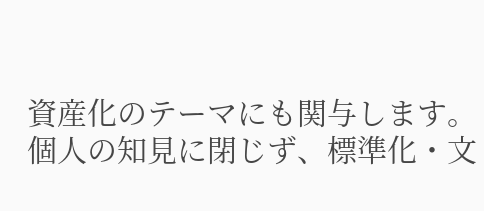資産化のテーマにも関与します。
個人の知見に閉じず、標準化・文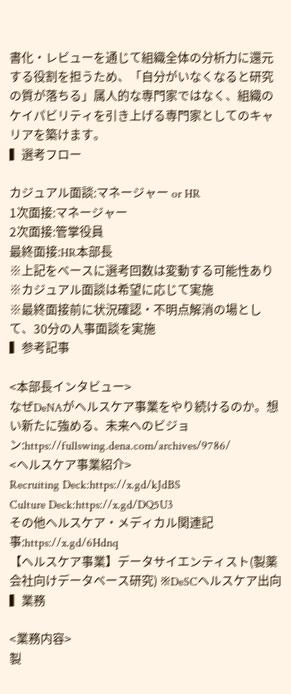書化・レビューを通じて組織全体の分析力に還元する役割を担うため、「自分がいなくなると研究の質が落ちる」属人的な専門家ではなく、組織のケイパビリティを引き上げる専門家としてのキャリアを築けます。
▍選考フロー

カジュアル面談:マネージャー or HR
1次面接:マネージャー
2次面接:管掌役員
最終面接:HR本部長
※上記をベースに選考回数は変動する可能性あり
※カジュアル面談は希望に応じて実施
※最終面接前に状況確認・不明点解消の場として、30分の人事面談を実施
▍参考記事

<本部長インタビュー>
なぜDeNAがヘルスケア事業をやり続けるのか。想い新たに強める、未来へのビジョン:https://fullswing.dena.com/archives/9786/
<ヘルスケア事業紹介>
Recruiting Deck:https://x.gd/kJdBS
Culture Deck:https://x.gd/DQ5U3
その他ヘルスケア・メディカル関連記事:https://x.gd/6Hdnq
【ヘルスケア事業】データサイエンティスト(製薬会社向けデータベース研究) ※DeSCヘルスケア出向
▍業務

<業務内容>
製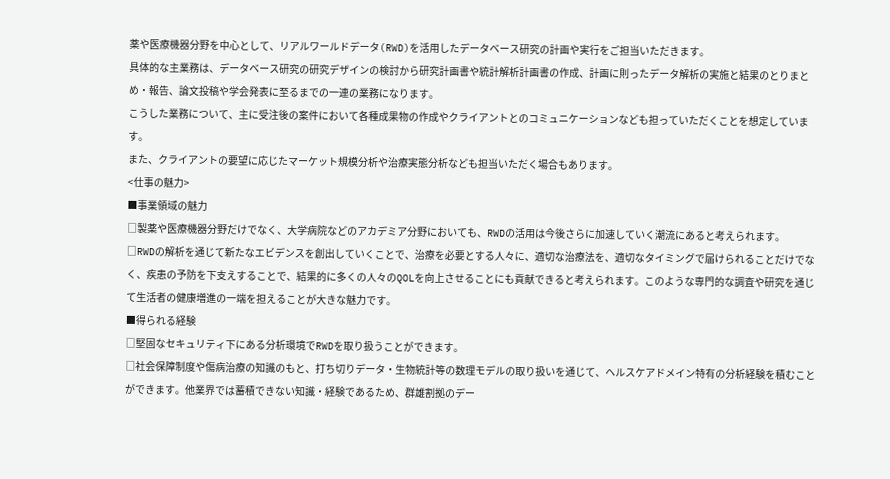薬や医療機器分野を中心として、リアルワールドデータ(RWD)を活用したデータベース研究の計画や実行をご担当いただきます。
具体的な主業務は、データベース研究の研究デザインの検討から研究計画書や統計解析計画書の作成、計画に則ったデータ解析の実施と結果のとりまとめ・報告、論文投稿や学会発表に至るまでの一連の業務になります。
こうした業務について、主に受注後の案件において各種成果物の作成やクライアントとのコミュニケーションなども担っていただくことを想定しています。
また、クライアントの要望に応じたマーケット規模分析や治療実態分析なども担当いただく場合もあります。
<仕事の魅力>
■事業領域の魅力
□製薬や医療機器分野だけでなく、大学病院などのアカデミア分野においても、RWDの活用は今後さらに加速していく潮流にあると考えられます。
□RWDの解析を通じて新たなエビデンスを創出していくことで、治療を必要とする人々に、適切な治療法を、適切なタイミングで届けられることだけでなく、疾患の予防を下支えすることで、結果的に多くの人々のQOLを向上させることにも貢献できると考えられます。このような専門的な調査や研究を通じて生活者の健康増進の一端を担えることが大きな魅力です。
■得られる経験
□堅固なセキュリティ下にある分析環境でRWDを取り扱うことができます。
□社会保障制度や傷病治療の知識のもと、打ち切りデータ・生物統計等の数理モデルの取り扱いを通じて、ヘルスケアドメイン特有の分析経験を積むことができます。他業界では蓄積できない知識・経験であるため、群雄割拠のデー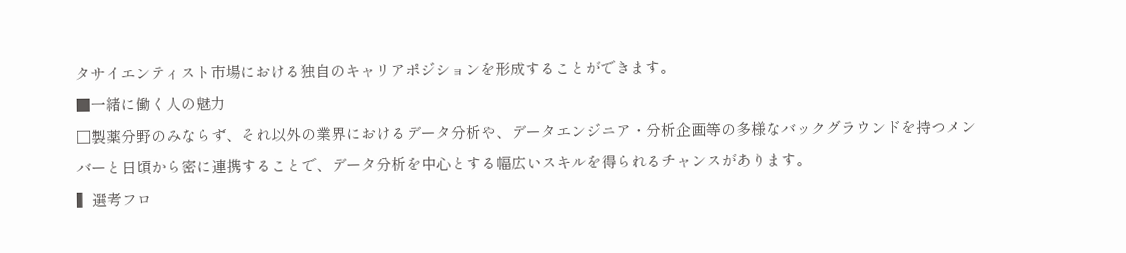タサイエンティスト市場における独自のキャリアポジションを形成することができます。
■一緒に働く人の魅力
□製薬分野のみならず、それ以外の業界におけるデータ分析や、データエンジニア・分析企画等の多様なバックグラウンドを持つメンバーと日頃から密に連携することで、データ分析を中心とする幅広いスキルを得られるチャンスがあります。
▍選考フロ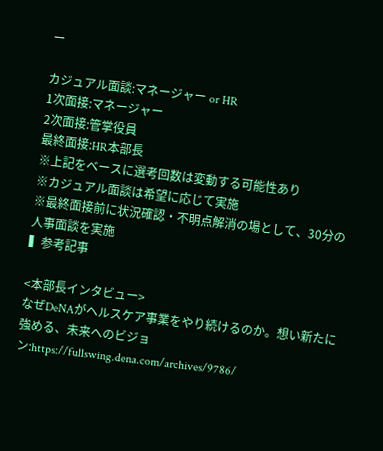ー

カジュアル面談:マネージャー or HR
1次面接:マネージャー
2次面接:管掌役員
最終面接:HR本部長
※上記をベースに選考回数は変動する可能性あり
※カジュアル面談は希望に応じて実施
※最終面接前に状況確認・不明点解消の場として、30分の人事面談を実施
▍参考記事

<本部長インタビュー>
なぜDeNAがヘルスケア事業をやり続けるのか。想い新たに強める、未来へのビジョン:https://fullswing.dena.com/archives/9786/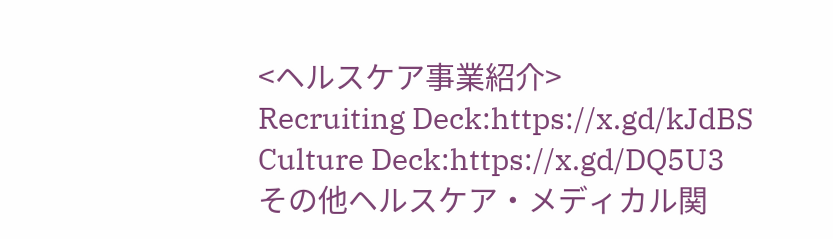<ヘルスケア事業紹介>
Recruiting Deck:https://x.gd/kJdBS
Culture Deck:https://x.gd/DQ5U3
その他ヘルスケア・メディカル関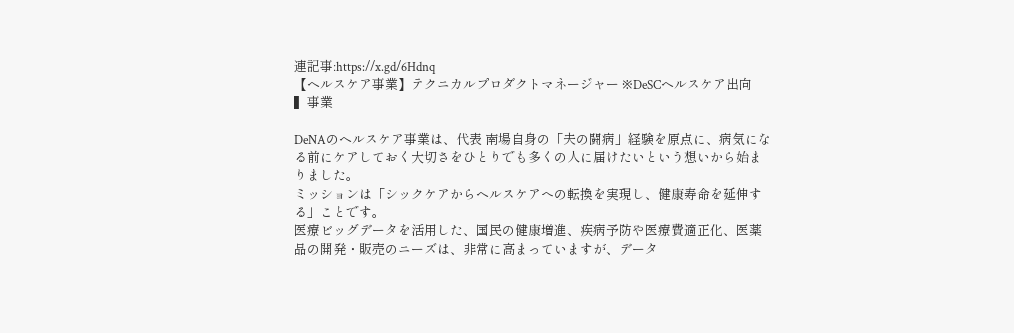連記事:https://x.gd/6Hdnq
【ヘルスケア事業】テクニカルプロダクトマネージャー ※DeSCヘルスケア出向
▍事業

DeNAのヘルスケア事業は、代表 南場自身の「夫の闘病」経験を原点に、病気になる前にケアしておく大切さをひとりでも多くの人に届けたいという想いから始まりました。
ミッションは「シックケアからヘルスケアへの転換を実現し、健康寿命を延伸する」ことです。
医療ビッグデータを活用した、国民の健康増進、疾病予防や医療費適正化、医薬品の開発・販売のニーズは、非常に高まっていますが、データ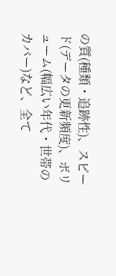の質(種類・追跡性)、スピード(データの更新頻度)、ボリューム(幅広い年代・世帯のカバー)など、全て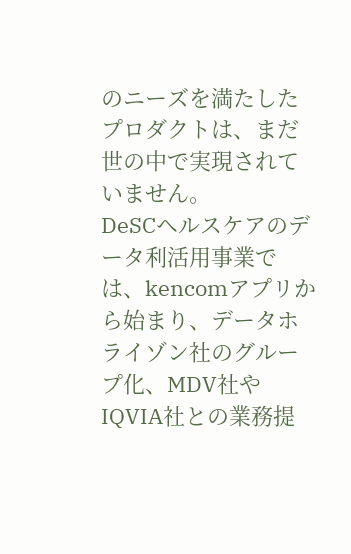のニーズを満たしたプロダクトは、まだ世の中で実現されていません。
DeSCヘルスケアのデータ利活用事業では、kencomアプリから始まり、データホライゾン社のグループ化、MDV社やIQVIA社との業務提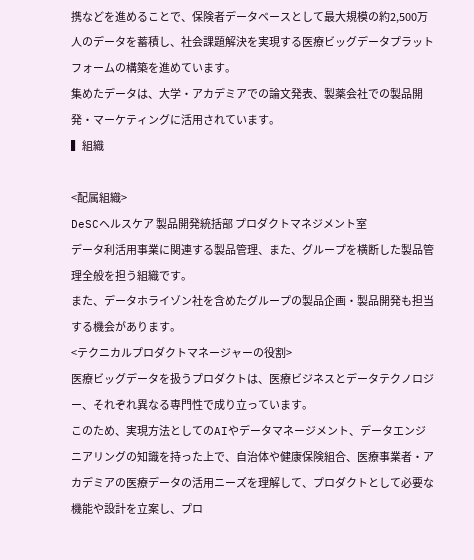携などを進めることで、保険者データベースとして最大規模の約2,500万人のデータを蓄積し、社会課題解決を実現する医療ビッグデータプラットフォームの構築を進めています。
集めたデータは、大学・アカデミアでの論文発表、製薬会社での製品開発・マーケティングに活用されています。
▍組織

<配属組織>
DeSCヘルスケア 製品開発統括部 プロダクトマネジメント室
データ利活用事業に関連する製品管理、また、グループを横断した製品管理全般を担う組織です。
また、データホライゾン社を含めたグループの製品企画・製品開発も担当する機会があります。
<テクニカルプロダクトマネージャーの役割>
医療ビッグデータを扱うプロダクトは、医療ビジネスとデータテクノロジー、それぞれ異なる専門性で成り立っています。
このため、実現方法としてのAIやデータマネージメント、データエンジニアリングの知識を持った上で、自治体や健康保険組合、医療事業者・アカデミアの医療データの活用ニーズを理解して、プロダクトとして必要な機能や設計を立案し、プロ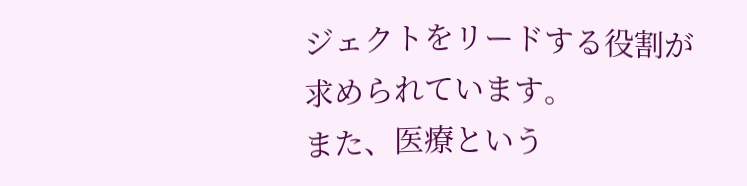ジェクトをリードする役割が求められています。
また、医療という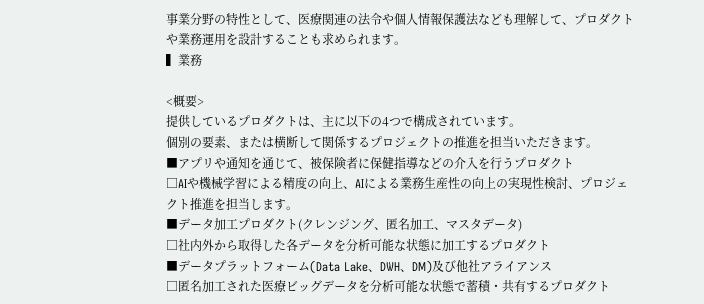事業分野の特性として、医療関連の法令や個人情報保護法なども理解して、プロダクトや業務運用を設計することも求められます。
▍業務

<概要>
提供しているプロダクトは、主に以下の4つで構成されています。
個別の要素、または横断して関係するプロジェクトの推進を担当いただきます。
■アプリや通知を通じて、被保険者に保健指導などの介入を行うプロダクト
□AIや機械学習による精度の向上、AIによる業務生産性の向上の実現性検討、プロジェクト推進を担当します。
■データ加工プロダクト(クレンジング、匿名加工、マスタデータ)
□社内外から取得した各データを分析可能な状態に加工するプロダクト
■データプラットフォーム(Data Lake、DWH、DM)及び他社アライアンス
□匿名加工された医療ビッグデータを分析可能な状態で蓄積・共有するプロダクト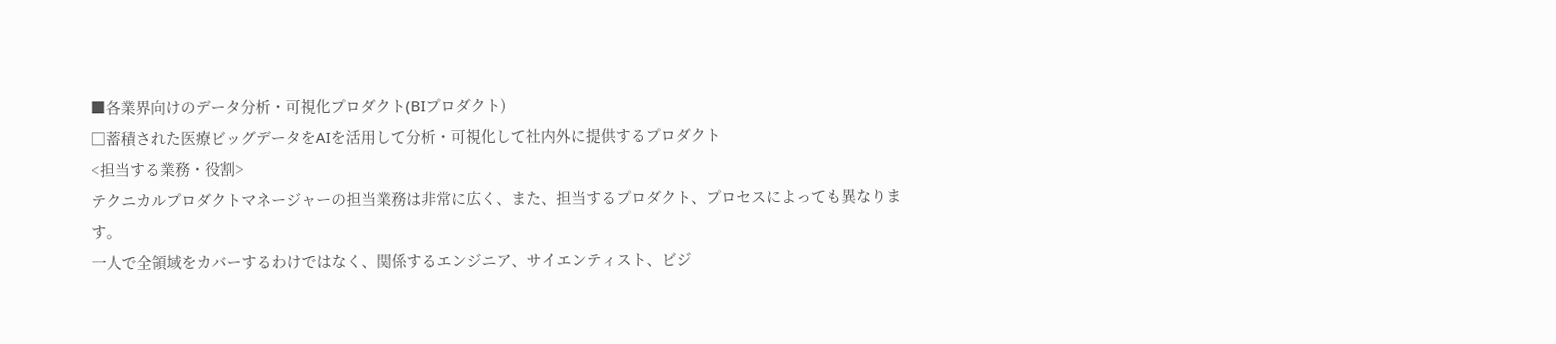■各業界向けのデータ分析・可視化プロダクト(BIプロダクト)
□蓄積された医療ビッグデータをAIを活用して分析・可視化して社内外に提供するプロダクト
<担当する業務・役割>
テクニカルプロダクトマネージャーの担当業務は非常に広く、また、担当するプロダクト、プロセスによっても異なります。
一人で全領域をカバーするわけではなく、関係するエンジニア、サイエンティスト、ビジ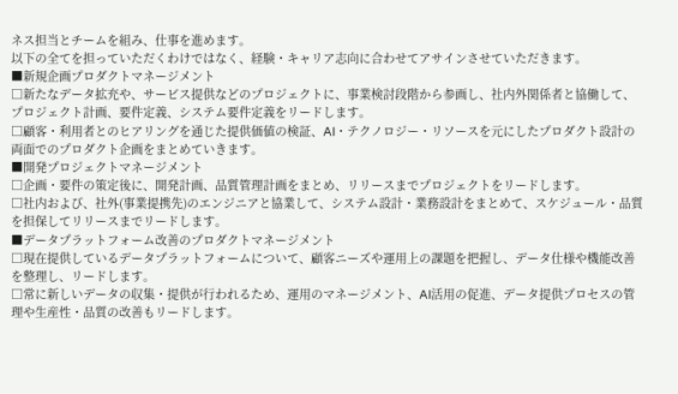ネス担当とチームを組み、仕事を進めます。
以下の全てを担っていただくわけではなく、経験・キャリア志向に合わせてアサインさせていただきます。
■新規企画プロダクトマネージメント
□新たなデータ拡充や、サービス提供などのプロジェクトに、事業検討段階から参画し、社内外関係者と協働して、プロジェクト計画、要件定義、システム要件定義をリードします。
□顧客・利用者とのヒアリングを通じた提供価値の検証、AI・テクノロジー・リソースを元にしたプロダクト設計の両面でのプロダクト企画をまとめていきます。
■開発プロジェクトマネージメント
□企画・要件の策定後に、開発計画、品質管理計画をまとめ、リリースまでプロジェクトをリードします。
□社内および、社外(事業提携先)のエンジニアと協業して、システム設計・業務設計をまとめて、スケジュール・品質を担保してリリースまでリードします。
■データプラットフォーム改善のプロダクトマネージメント
□現在提供しているデータプラットフォームについて、顧客ニーズや運用上の課題を把握し、データ仕様や機能改善を整理し、リードします。
□常に新しいデータの収集・提供が行われるため、運用のマネージメント、AI活用の促進、データ提供プロセスの管理や生産性・品質の改善もリードします。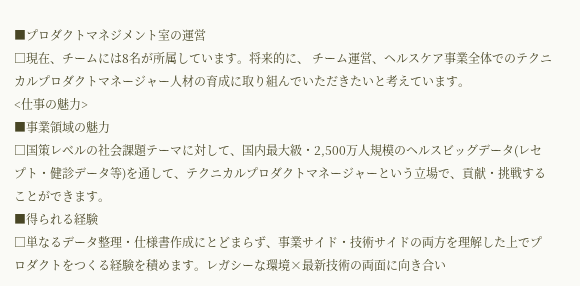■プロダクトマネジメント室の運営
□現在、チームには8名が所属しています。将来的に、 チーム運営、ヘルスケア事業全体でのテクニカルプロダクトマネージャー人材の育成に取り組んでいただきたいと考えています。
<仕事の魅力>
■事業領域の魅力
□国策レベルの社会課題テーマに対して、国内最大級・2,500万人規模のヘルスビッグデータ(レセプト・健診データ等)を通して、テクニカルプロダクトマネージャーという立場で、貢献・挑戦することができます。
■得られる経験
□単なるデータ整理・仕様書作成にとどまらず、事業サイド・技術サイドの両方を理解した上でプロダクトをつくる経験を積めます。レガシーな環境×最新技術の両面に向き合い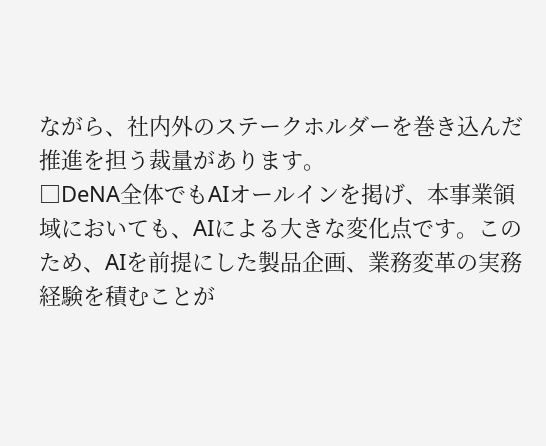ながら、社内外のステークホルダーを巻き込んだ推進を担う裁量があります。
□DeNA全体でもAIオールインを掲げ、本事業領域においても、AIによる大きな変化点です。このため、AIを前提にした製品企画、業務変革の実務経験を積むことが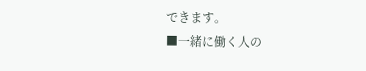できます。
■一緒に働く人の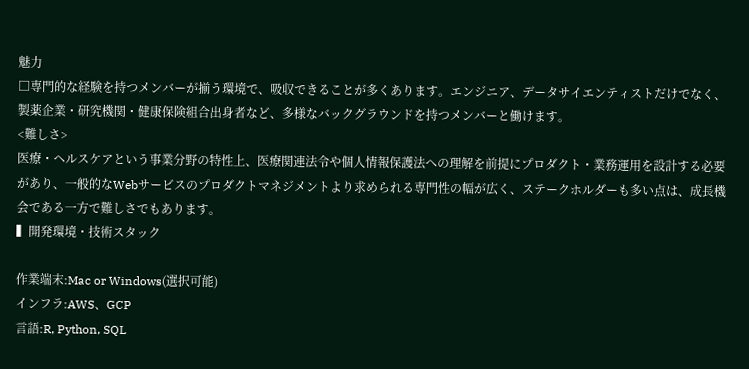魅力
□専門的な経験を持つメンバーが揃う環境で、吸収できることが多くあります。エンジニア、データサイエンティストだけでなく、製薬企業・研究機関・健康保険組合出身者など、多様なバックグラウンドを持つメンバーと働けます。
<難しさ>
医療・ヘルスケアという事業分野の特性上、医療関連法令や個人情報保護法への理解を前提にプロダクト・業務運用を設計する必要があり、一般的なWebサービスのプロダクトマネジメントより求められる専門性の幅が広く、ステークホルダーも多い点は、成長機会である一方で難しさでもあります。
▍開発環境・技術スタック

作業端末:Mac or Windows(選択可能)
インフラ:AWS、GCP
言語:R, Python, SQL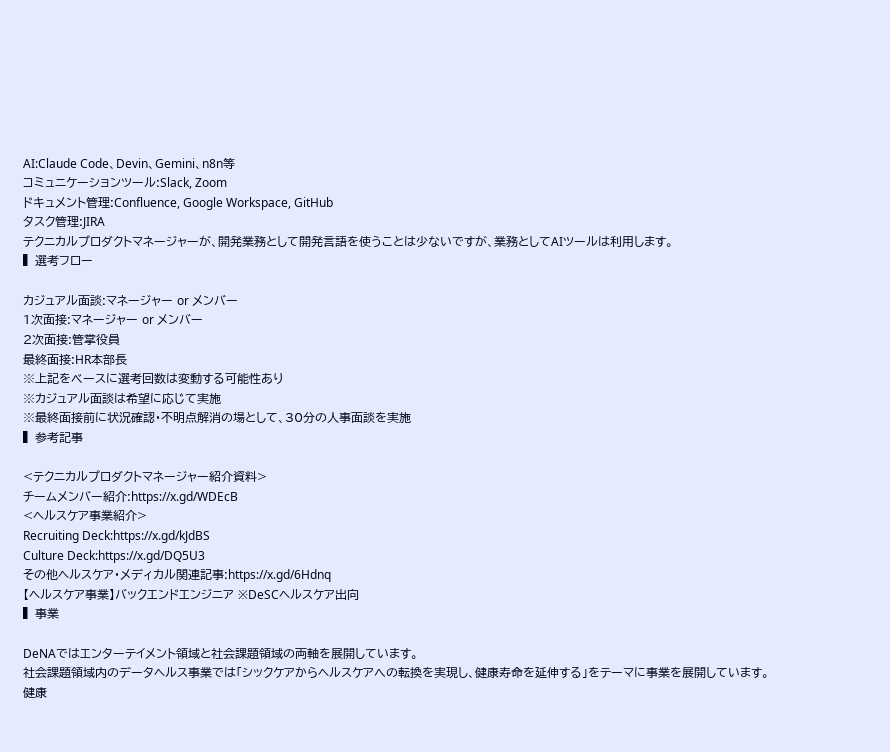AI:Claude Code、Devin、Gemini、n8n等
コミュニケーションツール:Slack, Zoom
ドキュメント管理:Confluence, Google Workspace, GitHub
タスク管理:JIRA
テクニカルプロダクトマネージャーが、開発業務として開発言語を使うことは少ないですが、業務としてAIツールは利用します。
▍選考フロー

カジュアル面談:マネージャー or メンバー
1次面接:マネージャー or メンバー
2次面接:管掌役員
最終面接:HR本部長
※上記をベースに選考回数は変動する可能性あり
※カジュアル面談は希望に応じて実施
※最終面接前に状況確認・不明点解消の場として、30分の人事面談を実施
▍参考記事

<テクニカルプロダクトマネージャー紹介資料>
チームメンバー紹介:https://x.gd/WDEcB
<ヘルスケア事業紹介>
Recruiting Deck:https://x.gd/kJdBS
Culture Deck:https://x.gd/DQ5U3
その他ヘルスケア・メディカル関連記事:https://x.gd/6Hdnq
【ヘルスケア事業】バックエンドエンジニア ※DeSCヘルスケア出向
▍事業

DeNAではエンターテイメント領域と社会課題領域の両軸を展開しています。
社会課題領域内のデータヘルス事業では「シックケアからヘルスケアへの転換を実現し、健康寿命を延伸する」をテーマに事業を展開しています。
健康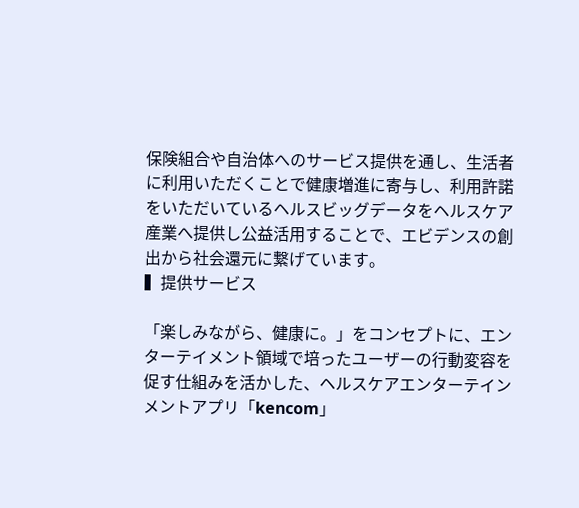保険組合や自治体へのサービス提供を通し、生活者に利用いただくことで健康増進に寄与し、利用許諾をいただいているヘルスビッグデータをヘルスケア産業へ提供し公益活用することで、エビデンスの創出から社会還元に繋げています。
▍提供サービス

「楽しみながら、健康に。」をコンセプトに、エンターテイメント領域で培ったユーザーの行動変容を促す仕組みを活かした、ヘルスケアエンターテインメントアプリ「kencom」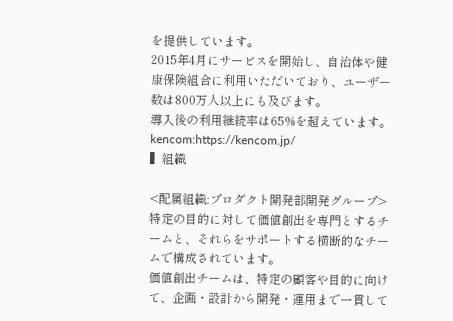を提供しています。
2015年4月にサービスを開始し、自治体や健康保険組合に利用いただいており、ユーザー数は800万人以上にも及びます。
導入後の利用継続率は65%を超えています。
kencom:https://kencom.jp/
▍組織

<配属組織:プロダクト開発部開発グループ>
特定の目的に対して価値創出を専門とするチームと、それらをサポートする横断的なチームで構成されています。
価値創出チームは、特定の顧客や目的に向けて、企画・設計から開発・運用まで一貫して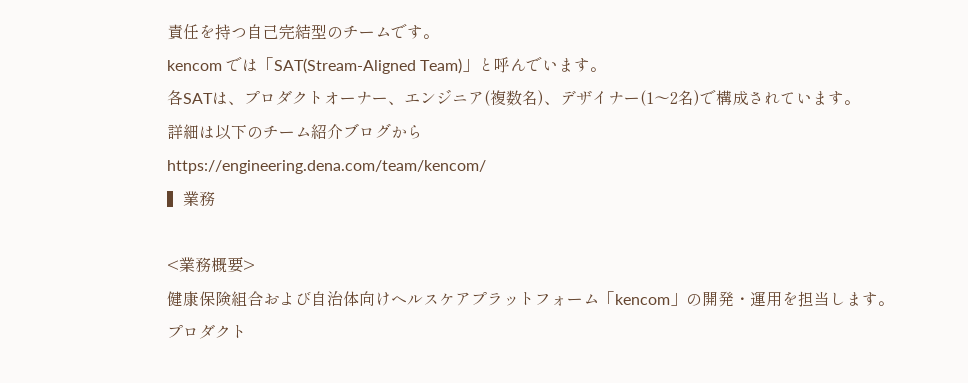責任を持つ自己完結型のチームです。
kencom では「SAT(Stream-Aligned Team)」と呼んでいます。
各SATは、プロダクトオーナー、エンジニア(複数名)、デザイナー(1〜2名)で構成されています。
詳細は以下のチーム紹介ブログから
https://engineering.dena.com/team/kencom/
▍業務

<業務概要>
健康保険組合および自治体向けヘルスケアプラットフォーム「kencom」の開発・運用を担当します。
プロダクト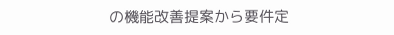の機能改善提案から要件定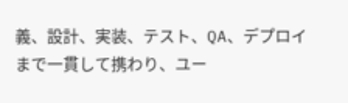義、設計、実装、テスト、QA、デプロイまで一貫して携わり、ユー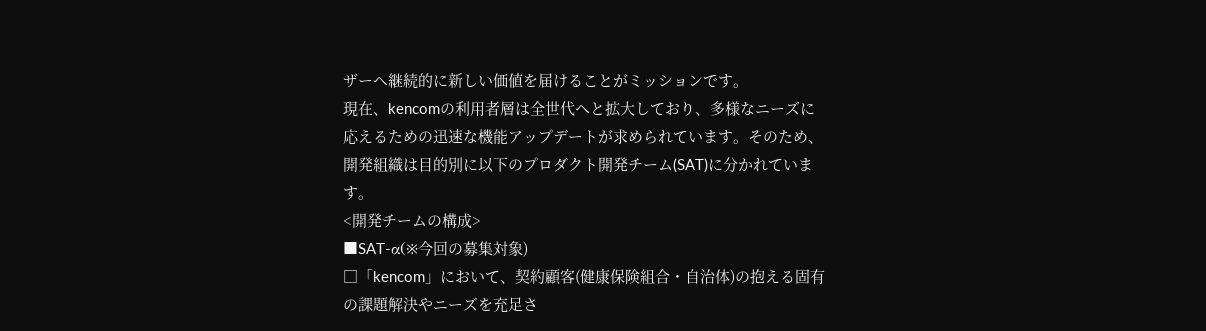ザーへ継続的に新しい価値を届けることがミッションです。
現在、kencomの利用者層は全世代へと拡大しており、多様なニーズに応えるための迅速な機能アップデートが求められています。そのため、開発組織は目的別に以下のプロダクト開発チーム(SAT)に分かれています。
<開発チームの構成>
■SAT-α(※今回の募集対象)
□「kencom」において、契約顧客(健康保険組合・自治体)の抱える固有の課題解決やニーズを充足さ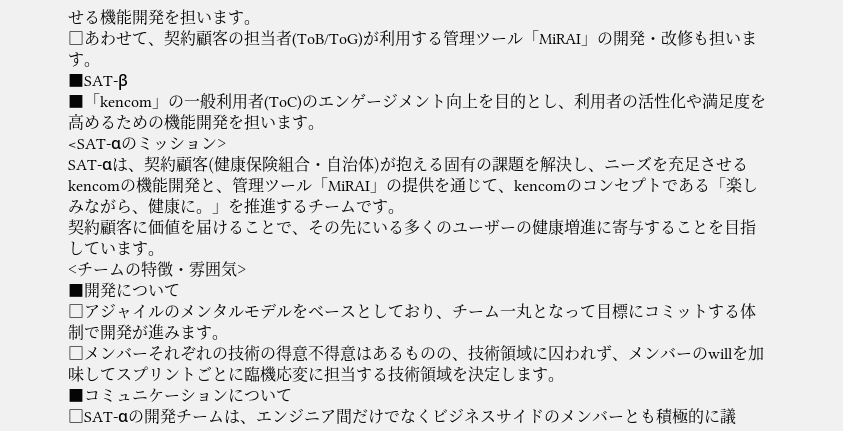せる機能開発を担います。
□あわせて、契約顧客の担当者(ToB/ToG)が利用する管理ツール「MiRAI」の開発・改修も担います。
■SAT-β
■「kencom」の一般利用者(ToC)のエンゲージメント向上を目的とし、利用者の活性化や満足度を高めるための機能開発を担います。
<SAT-αのミッション>
SAT-αは、契約顧客(健康保険組合・自治体)が抱える固有の課題を解決し、ニーズを充足させるkencomの機能開発と、管理ツール「MiRAI」の提供を通じて、kencomのコンセプトである「楽しみながら、健康に。」を推進するチームです。
契約顧客に価値を届けることで、その先にいる多くのユーザーの健康増進に寄与することを目指しています。
<チームの特徴・雰囲気>
■開発について
□アジャイルのメンタルモデルをベースとしており、チーム一丸となって目標にコミットする体制で開発が進みます。
□メンバーそれぞれの技術の得意不得意はあるものの、技術領域に囚われず、メンバーのwillを加味してスプリントごとに臨機応変に担当する技術領域を決定します。
■コミュニケーションについて
□SAT-αの開発チームは、エンジニア間だけでなくビジネスサイドのメンバーとも積極的に議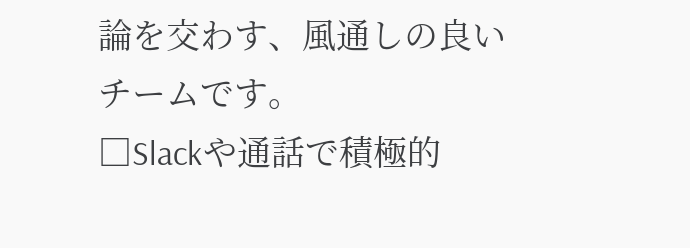論を交わす、風通しの良いチームです。
□Slackや通話で積極的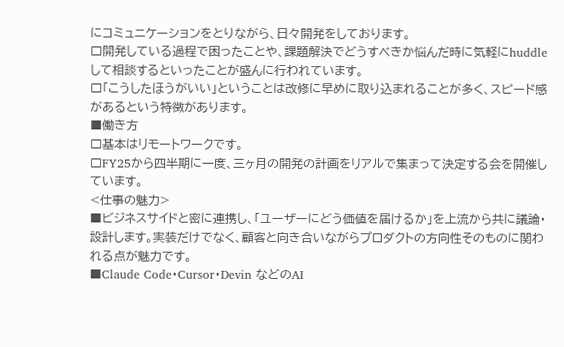にコミュニケーションをとりながら、日々開発をしております。
□開発している過程で困ったことや、課題解決でどうすべきか悩んだ時に気軽にhuddleして相談するといったことが盛んに行われています。
□「こうしたほうがいい」ということは改修に早めに取り込まれることが多く、スピード感があるという特徴があります。
■働き方
□基本はリモートワークです。
□FY25から四半期に一度、三ヶ月の開発の計画をリアルで集まって決定する会を開催しています。
<仕事の魅力>
■ビジネスサイドと密に連携し、「ユーザーにどう価値を届けるか」を上流から共に議論・設計します。実装だけでなく、顧客と向き合いながらプロダクトの方向性そのものに関われる点が魅力です。
■Claude Code・Cursor・Devin などのAI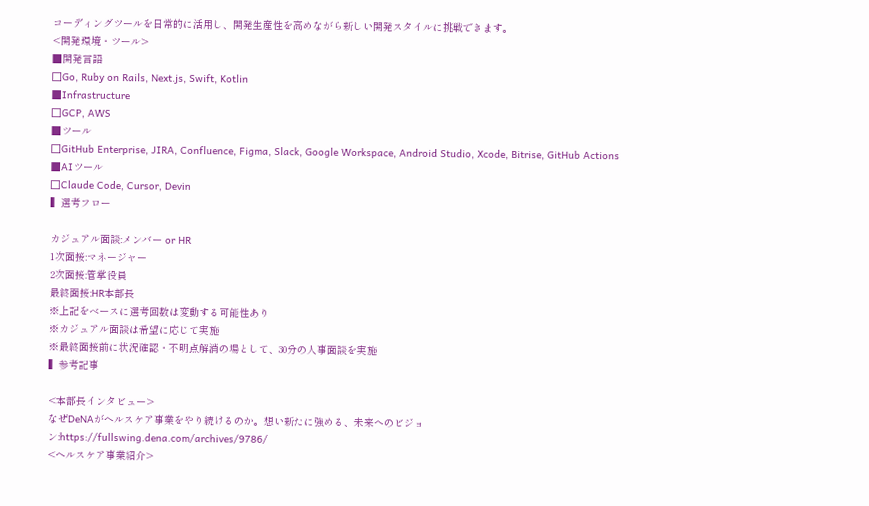コーディングツールを日常的に活用し、開発生産性を高めながら新しい開発スタイルに挑戦できます。
<開発環境・ツール>
■開発言語
□Go, Ruby on Rails, Next.js, Swift, Kotlin
■Infrastructure
□GCP, AWS
■ツール
□GitHub Enterprise, JIRA, Confluence, Figma, Slack, Google Workspace, Android Studio, Xcode, Bitrise, GitHub Actions
■AIツール
□Claude Code, Cursor, Devin
▍選考フロー

カジュアル面談:メンバー or HR
1次面接:マネージャー
2次面接:管掌役員
最終面接:HR本部長
※上記をベースに選考回数は変動する可能性あり
※カジュアル面談は希望に応じて実施
※最終面接前に状況確認・不明点解消の場として、30分の人事面談を実施
▍参考記事

<本部長インタビュー>
なぜDeNAがヘルスケア事業をやり続けるのか。想い新たに強める、未来へのビジョン:https://fullswing.dena.com/archives/9786/
<ヘルスケア事業紹介>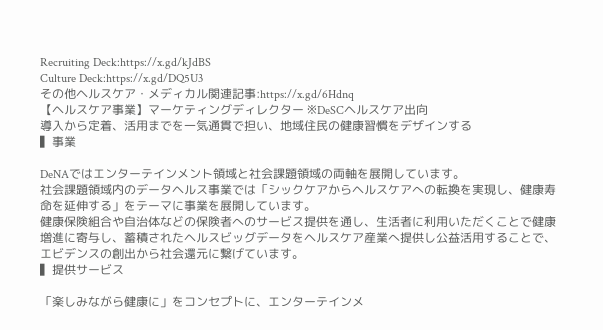Recruiting Deck:https://x.gd/kJdBS
Culture Deck:https://x.gd/DQ5U3
その他ヘルスケア・メディカル関連記事:https://x.gd/6Hdnq
【ヘルスケア事業】マーケティングディレクター ※DeSCヘルスケア出向
導入から定着、活用までを一気通貫で担い、地域住民の健康習慣をデザインする
▍事業

DeNAではエンターテインメント領域と社会課題領域の両軸を展開しています。
社会課題領域内のデータヘルス事業では「シックケアからヘルスケアへの転換を実現し、健康寿命を延伸する」をテーマに事業を展開しています。
健康保険組合や自治体などの保険者へのサービス提供を通し、生活者に利用いただくことで健康増進に寄与し、蓄積されたヘルスビッグデータをヘルスケア産業へ提供し公益活用することで、エビデンスの創出から社会還元に繋げています。
▍提供サービス

「楽しみながら健康に」をコンセプトに、エンターテインメ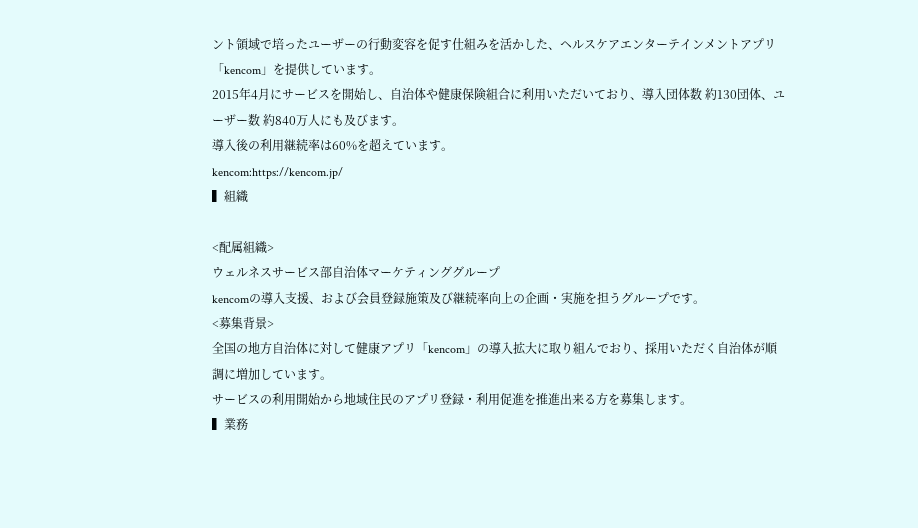ント領域で培ったユーザーの行動変容を促す仕組みを活かした、ヘルスケアエンターテインメントアプリ「kencom」を提供しています。
2015年4月にサービスを開始し、自治体や健康保険組合に利用いただいており、導入団体数 約130団体、ユーザー数 約840万人にも及びます。
導入後の利用継続率は60%を超えています。
kencom:https://kencom.jp/
▍組織

<配属組織>
ウェルネスサービス部自治体マーケティンググループ
kencomの導入支援、および会員登録施策及び継続率向上の企画・実施を担うグループです。
<募集背景>
全国の地方自治体に対して健康アプリ「kencom」の導入拡大に取り組んでおり、採用いただく自治体が順調に増加しています。
サービスの利用開始から地域住民のアプリ登録・利用促進を推進出来る方を募集します。
▍業務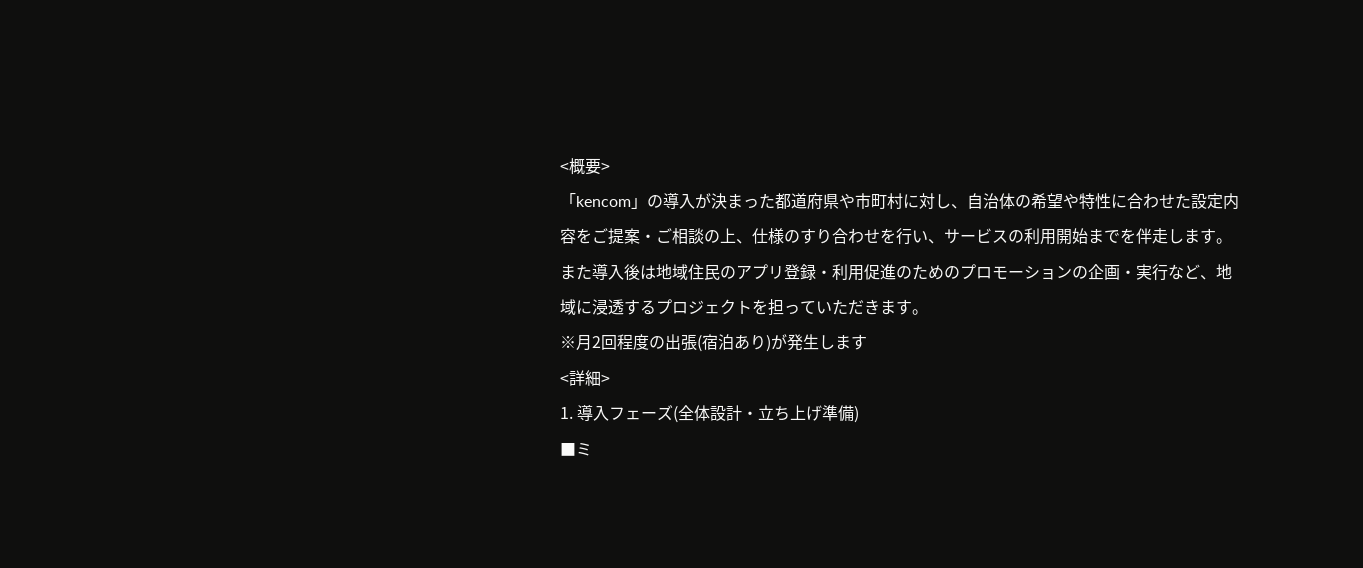<概要>
「kencom」の導入が決まった都道府県や市町村に対し、自治体の希望や特性に合わせた設定内容をご提案・ご相談の上、仕様のすり合わせを行い、サービスの利用開始までを伴走します。
また導入後は地域住民のアプリ登録・利用促進のためのプロモーションの企画・実行など、地域に浸透するプロジェクトを担っていただきます。
※月2回程度の出張(宿泊あり)が発生します
<詳細>
1. 導入フェーズ(全体設計・立ち上げ準備)
■ミ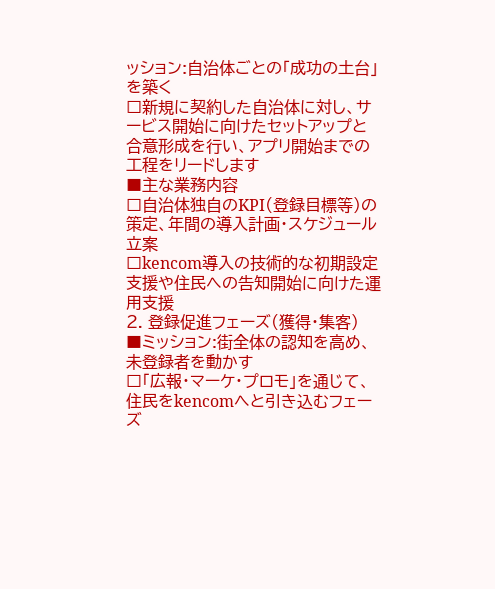ッション:自治体ごとの「成功の土台」を築く
□新規に契約した自治体に対し、サービス開始に向けたセットアップと合意形成を行い、アプリ開始までの工程をリードします
■主な業務内容
□自治体独自のKPI(登録目標等)の策定、年間の導入計画・スケジュール立案
□kencom導入の技術的な初期設定支援や住民への告知開始に向けた運用支援
2. 登録促進フェーズ(獲得・集客)
■ミッション:街全体の認知を高め、未登録者を動かす
□「広報・マーケ・プロモ」を通じて、住民をkencomへと引き込むフェーズ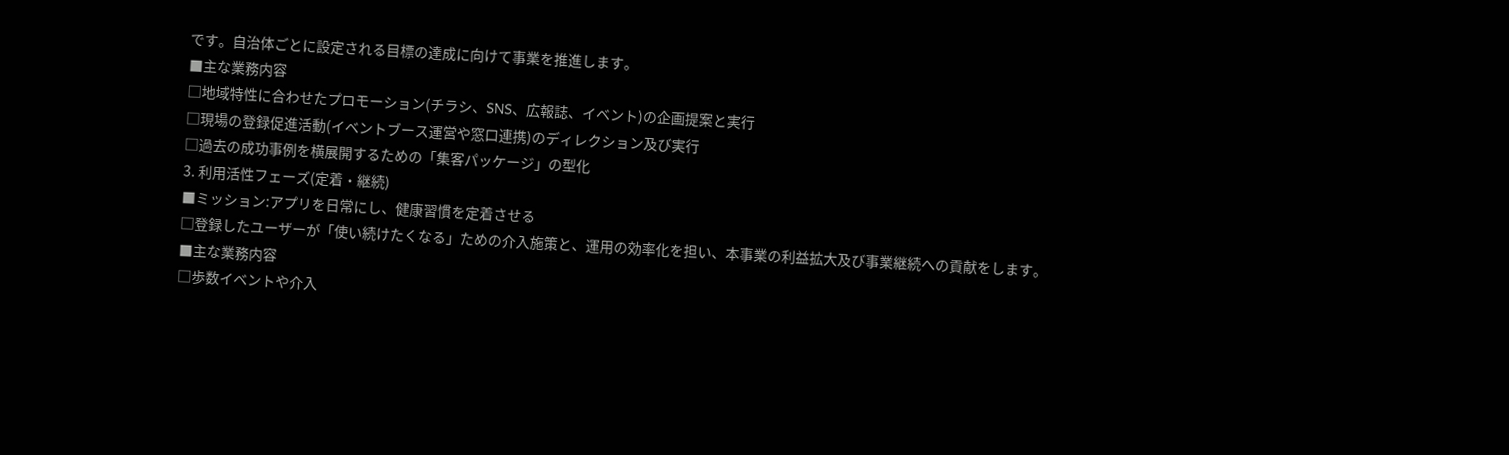です。自治体ごとに設定される目標の達成に向けて事業を推進します。
■主な業務内容
□地域特性に合わせたプロモーション(チラシ、SNS、広報誌、イベント)の企画提案と実行
□現場の登録促進活動(イベントブース運営や窓口連携)のディレクション及び実行
□過去の成功事例を横展開するための「集客パッケージ」の型化
3. 利用活性フェーズ(定着・継続)
■ミッション:アプリを日常にし、健康習慣を定着させる
□登録したユーザーが「使い続けたくなる」ための介入施策と、運用の効率化を担い、本事業の利益拡大及び事業継続への貢献をします。
■主な業務内容
□歩数イベントや介入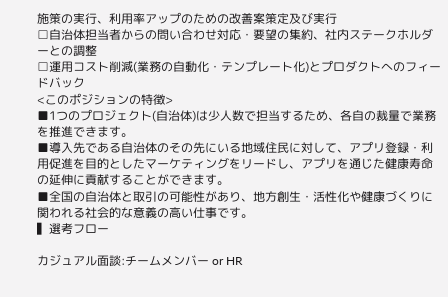施策の実行、利用率アップのための改善案策定及び実行
□自治体担当者からの問い合わせ対応・要望の集約、社内ステークホルダーとの調整
□運用コスト削減(業務の自動化・テンプレート化)とプロダクトへのフィードバック
<このポジションの特徴>
■1つのプロジェクト(自治体)は少人数で担当するため、各自の裁量で業務を推進できます。
■導入先である自治体のその先にいる地域住民に対して、アプリ登録・利用促進を目的としたマーケティングをリードし、アプリを通じた健康寿命の延伸に貢献することができます。
■全国の自治体と取引の可能性があり、地方創生・活性化や健康づくりに関われる社会的な意義の高い仕事です。
▍選考フロー

カジュアル面談:チームメンバー or HR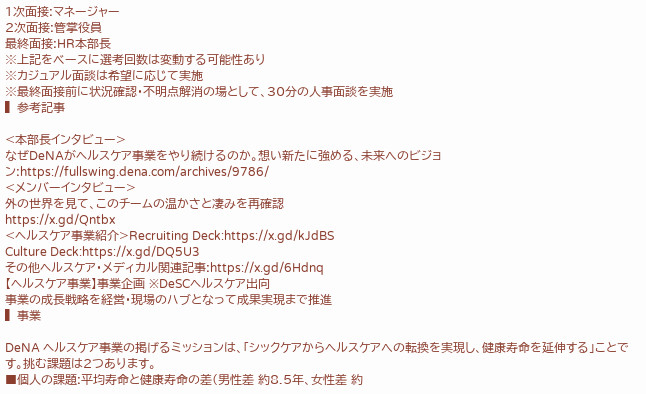1次面接:マネージャー
2次面接:管掌役員
最終面接:HR本部長
※上記をベースに選考回数は変動する可能性あり
※カジュアル面談は希望に応じて実施
※最終面接前に状況確認・不明点解消の場として、30分の人事面談を実施
▍参考記事

<本部長インタビュー>
なぜDeNAがヘルスケア事業をやり続けるのか。想い新たに強める、未来へのビジョン:https://fullswing.dena.com/archives/9786/
<メンバーインタビュー>
外の世界を見て、このチームの温かさと凄みを再確認
https://x.gd/Qntbx
<ヘルスケア事業紹介>Recruiting Deck:https://x.gd/kJdBS
Culture Deck:https://x.gd/DQ5U3
その他ヘルスケア・メディカル関連記事:https://x.gd/6Hdnq
【ヘルスケア事業】事業企画 ※DeSCヘルスケア出向
事業の成長戦略を経営・現場のハブとなって成果実現まで推進
▍事業

DeNA ヘルスケア事業の掲げるミッションは、「シックケアからヘルスケアへの転換を実現し、健康寿命を延伸する」ことです。挑む課題は2つあります。
■個人の課題:平均寿命と健康寿命の差(男性差 約8.5年、女性差 約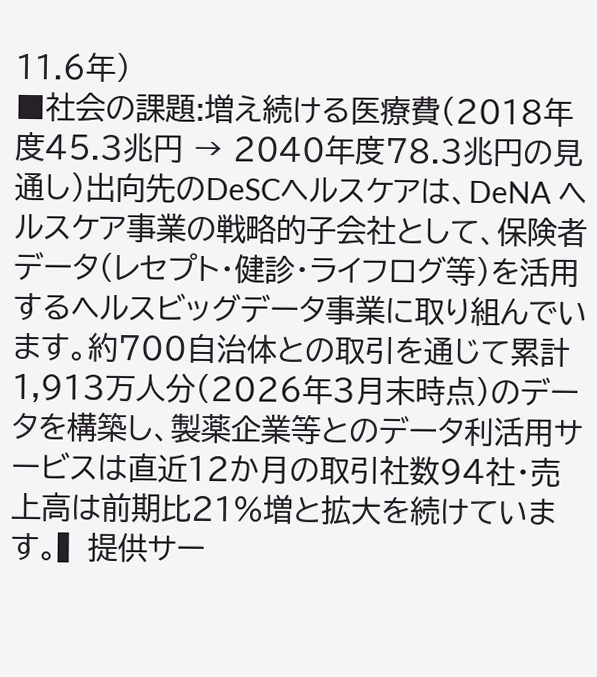11.6年)
■社会の課題:増え続ける医療費(2018年度45.3兆円 → 2040年度78.3兆円の見通し)出向先のDeSCヘルスケアは、DeNA ヘルスケア事業の戦略的子会社として、保険者データ(レセプト・健診・ライフログ等)を活用するヘルスビッグデータ事業に取り組んでいます。約700自治体との取引を通じて累計1,913万人分(2026年3月末時点)のデータを構築し、製薬企業等とのデータ利活用サービスは直近12か月の取引社数94社・売上高は前期比21%増と拡大を続けています。▍提供サー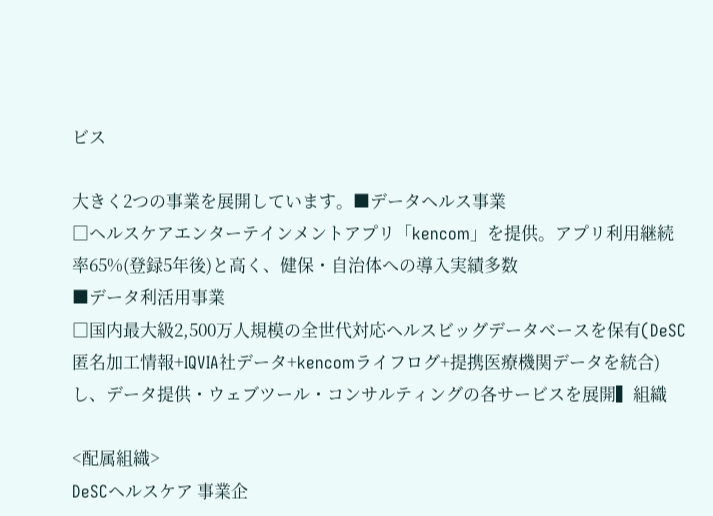ビス

大きく2つの事業を展開しています。■データヘルス事業
□ヘルスケアエンターテインメントアプリ「kencom」を提供。アプリ利用継続率65%(登録5年後)と高く、健保・自治体への導入実績多数
■データ利活用事業
□国内最大級2,500万人規模の全世代対応ヘルスビッグデータベースを保有(DeSC匿名加工情報+IQVIA社データ+kencomライフログ+提携医療機関データを統合)し、データ提供・ウェブツール・コンサルティングの各サービスを展開▍組織

<配属組織>
DeSCヘルスケア 事業企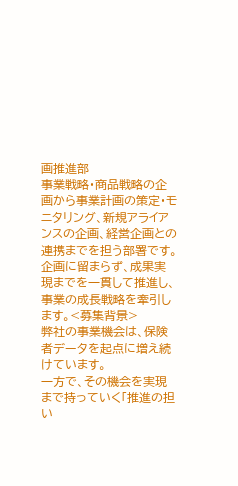画推進部
事業戦略・商品戦略の企画から事業計画の策定・モニタリング、新規アライアンスの企画、経営企画との連携までを担う部署です。
企画に留まらず、成果実現までを一貫して推進し、事業の成長戦略を牽引します。<募集背景>
弊社の事業機会は、保険者データを起点に増え続けています。
一方で、その機会を実現まで持っていく「推進の担い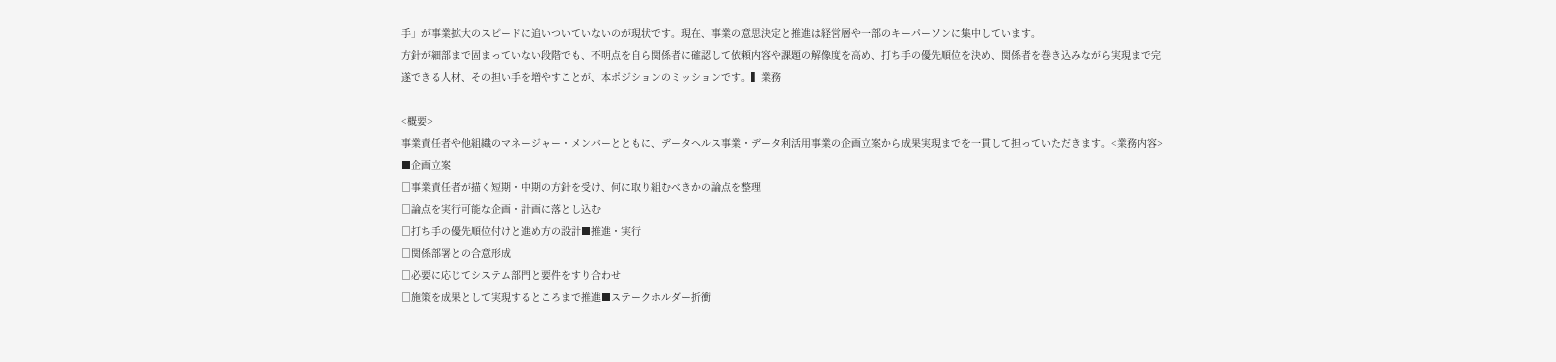手」が事業拡大のスピードに追いついていないのが現状です。現在、事業の意思決定と推進は経営層や一部のキーパーソンに集中しています。
方針が細部まで固まっていない段階でも、不明点を自ら関係者に確認して依頼内容や課題の解像度を高め、打ち手の優先順位を決め、関係者を巻き込みながら実現まで完遂できる人材、その担い手を増やすことが、本ポジションのミッションです。▍業務

<概要>
事業責任者や他組織のマネージャー・メンバーとともに、データヘルス事業・データ利活用事業の企画立案から成果実現までを一貫して担っていただきます。<業務内容>
■企画立案
□事業責任者が描く短期・中期の方針を受け、何に取り組むべきかの論点を整理
□論点を実行可能な企画・計画に落とし込む
□打ち手の優先順位付けと進め方の設計■推進・実行
□関係部署との合意形成
□必要に応じてシステム部門と要件をすり合わせ
□施策を成果として実現するところまで推進■ステークホルダー折衝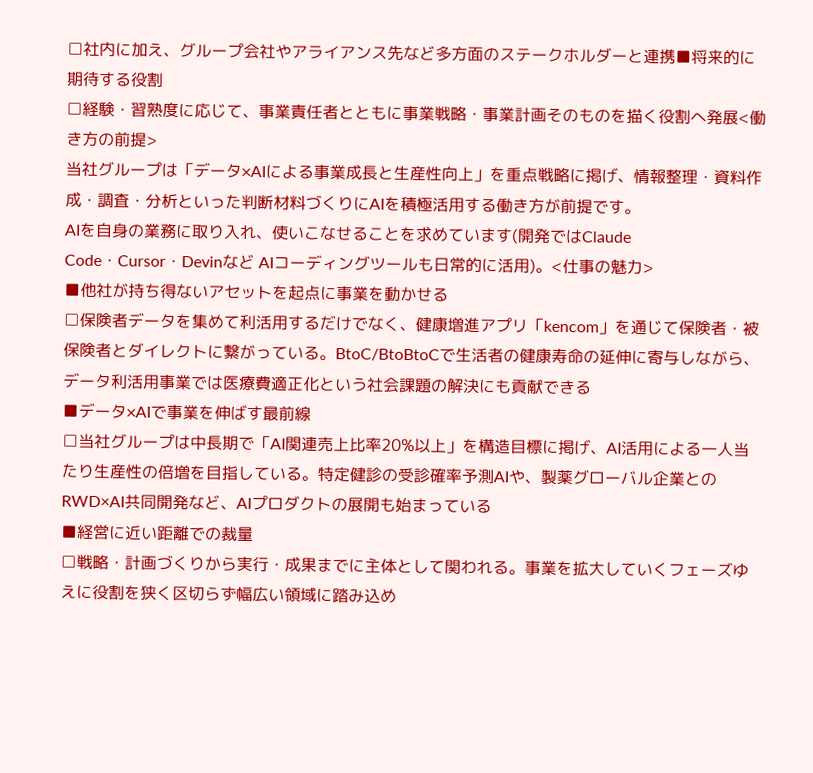□社内に加え、グループ会社やアライアンス先など多方面のステークホルダーと連携■将来的に期待する役割
□経験・習熟度に応じて、事業責任者とともに事業戦略・事業計画そのものを描く役割へ発展<働き方の前提>
当社グループは「データ×AIによる事業成長と生産性向上」を重点戦略に掲げ、情報整理・資料作成・調査・分析といった判断材料づくりにAIを積極活用する働き方が前提です。
AIを自身の業務に取り入れ、使いこなせることを求めています(開発ではClaude Code・Cursor・Devinなど AIコーディングツールも日常的に活用)。<仕事の魅力>
■他社が持ち得ないアセットを起点に事業を動かせる
□保険者データを集めて利活用するだけでなく、健康増進アプリ「kencom」を通じて保険者・被保険者とダイレクトに繋がっている。BtoC/BtoBtoCで生活者の健康寿命の延伸に寄与しながら、データ利活用事業では医療費適正化という社会課題の解決にも貢献できる
■データ×AIで事業を伸ばす最前線
□当社グループは中長期で「AI関連売上比率20%以上」を構造目標に掲げ、AI活用による一人当たり生産性の倍増を目指している。特定健診の受診確率予測AIや、製薬グローバル企業とのRWD×AI共同開発など、AIプロダクトの展開も始まっている
■経営に近い距離での裁量
□戦略・計画づくりから実行・成果までに主体として関われる。事業を拡大していくフェーズゆえに役割を狭く区切らず幅広い領域に踏み込め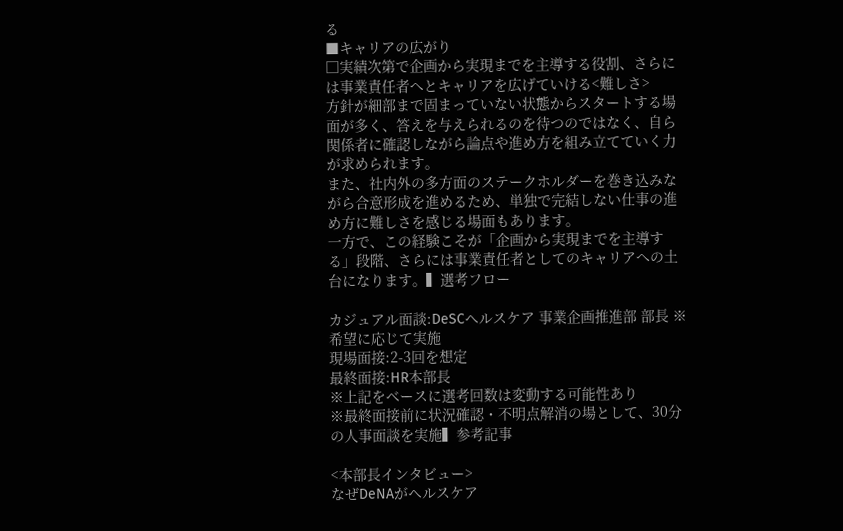る
■キャリアの広がり
□実績次第で企画から実現までを主導する役割、さらには事業責任者へとキャリアを広げていける<難しさ>
方針が細部まで固まっていない状態からスタートする場面が多く、答えを与えられるのを待つのではなく、自ら関係者に確認しながら論点や進め方を組み立てていく力が求められます。
また、社内外の多方面のステークホルダーを巻き込みながら合意形成を進めるため、単独で完結しない仕事の進め方に難しさを感じる場面もあります。
一方で、この経験こそが「企画から実現までを主導する」段階、さらには事業責任者としてのキャリアへの土台になります。▍選考フロー

カジュアル面談:DeSCヘルスケア 事業企画推進部 部長 ※希望に応じて実施
現場面接:2-3回を想定
最終面接:HR本部長
※上記をベースに選考回数は変動する可能性あり
※最終面接前に状況確認・不明点解消の場として、30分の人事面談を実施▍参考記事

<本部長インタビュー>
なぜDeNAがヘルスケア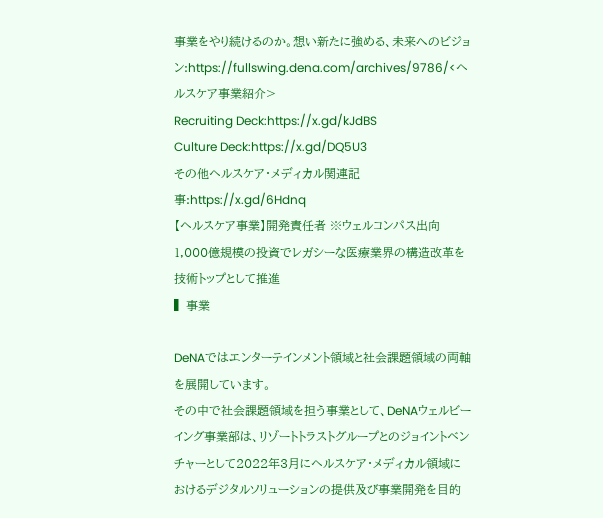事業をやり続けるのか。想い新たに強める、未来へのビジョン:https://fullswing.dena.com/archives/9786/<ヘルスケア事業紹介>
Recruiting Deck:https://x.gd/kJdBS
Culture Deck:https://x.gd/DQ5U3
その他ヘルスケア・メディカル関連記事:https://x.gd/6Hdnq
【ヘルスケア事業】開発責任者 ※ウェルコンパス出向
1,000億規模の投資でレガシーな医療業界の構造改革を技術トップとして推進
▍事業

DeNAではエンターテインメント領域と社会課題領域の両軸を展開しています。
その中で社会課題領域を担う事業として、DeNAウェルビーイング事業部は、リゾートトラストグループとのジョイントベンチャーとして2022年3月にヘルスケア・メディカル領域におけるデジタルソリューションの提供及び事業開発を目的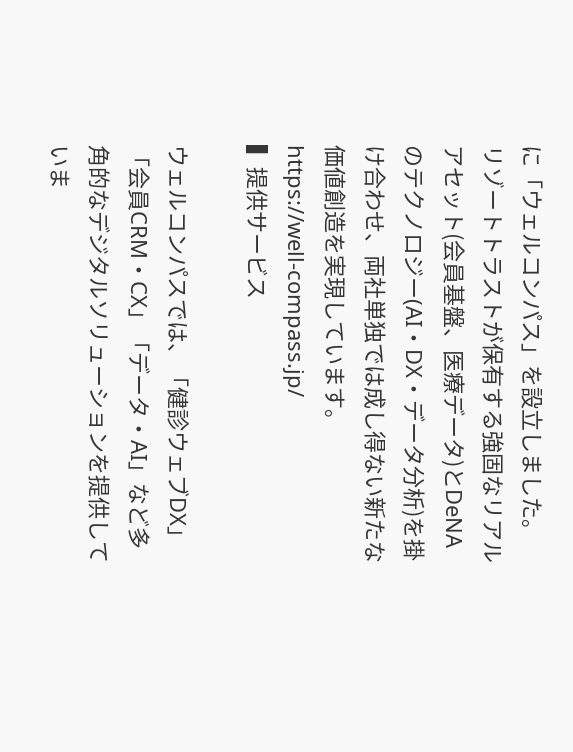に「ウェルコンパス」を設立しました。
リゾートトラストが保有する強固なリアルアセット(会員基盤、医療データ)とDeNAのテクノロジー(AI・DX・データ分析)を掛け合わせ、両社単独では成し得ない新たな価値創造を実現しています。
https://well-compass.jp/
▍提供サービス

ウェルコンパスでは、「健診ウェブDX」「会員CRM・CX」「データ・AI」など多角的なデジタルソリューションを提供していま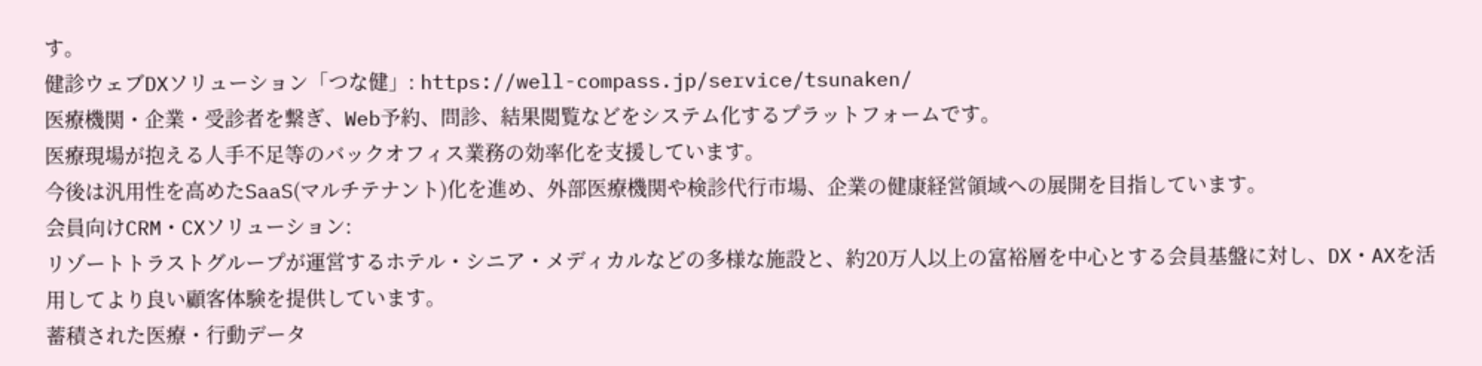す。
健診ウェブDXソリューション「つな健」: https://well-compass.jp/service/tsunaken/
医療機関・企業・受診者を繋ぎ、Web予約、問診、結果閲覧などをシステム化するプラットフォームです。
医療現場が抱える人手不足等のバックオフィス業務の効率化を支援しています。
今後は汎用性を高めたSaaS(マルチテナント)化を進め、外部医療機関や検診代行市場、企業の健康経営領域への展開を目指しています。
会員向けCRM・CXソリューション:
リゾートトラストグループが運営するホテル・シニア・メディカルなどの多様な施設と、約20万人以上の富裕層を中心とする会員基盤に対し、DX・AXを活用してより良い顧客体験を提供しています。
蓄積された医療・行動データ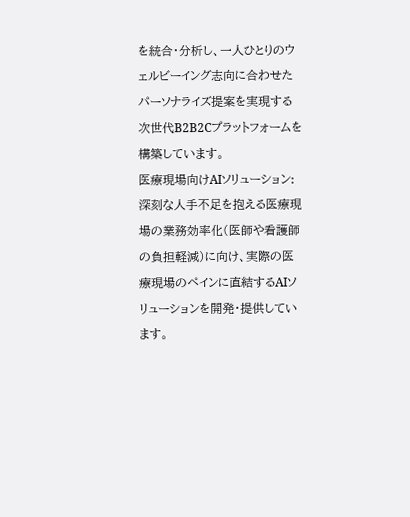を統合・分析し、一人ひとりのウェルビーイング志向に合わせたパーソナライズ提案を実現する次世代B2B2Cプラットフォームを構築しています。
医療現場向けAIソリューション:
深刻な人手不足を抱える医療現場の業務効率化(医師や看護師の負担軽減)に向け、実際の医療現場のペインに直結するAIソリューションを開発・提供しています。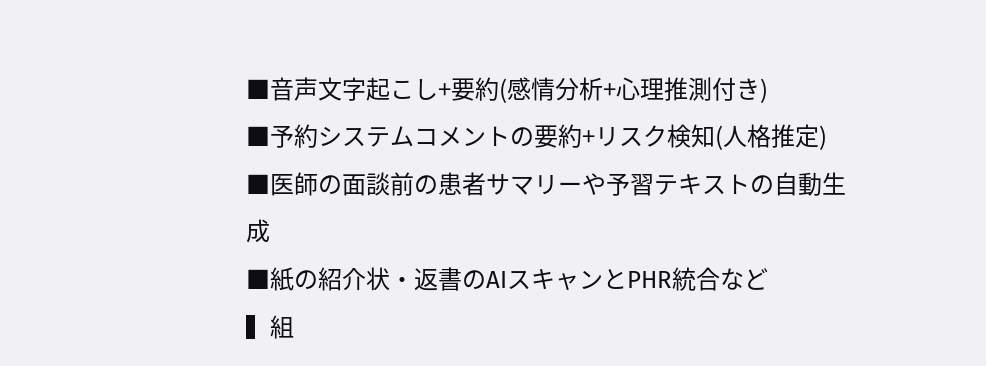■音声文字起こし+要約(感情分析+心理推測付き)
■予約システムコメントの要約+リスク検知(人格推定)
■医師の面談前の患者サマリーや予習テキストの自動生成
■紙の紹介状・返書のAIスキャンとPHR統合など
▍組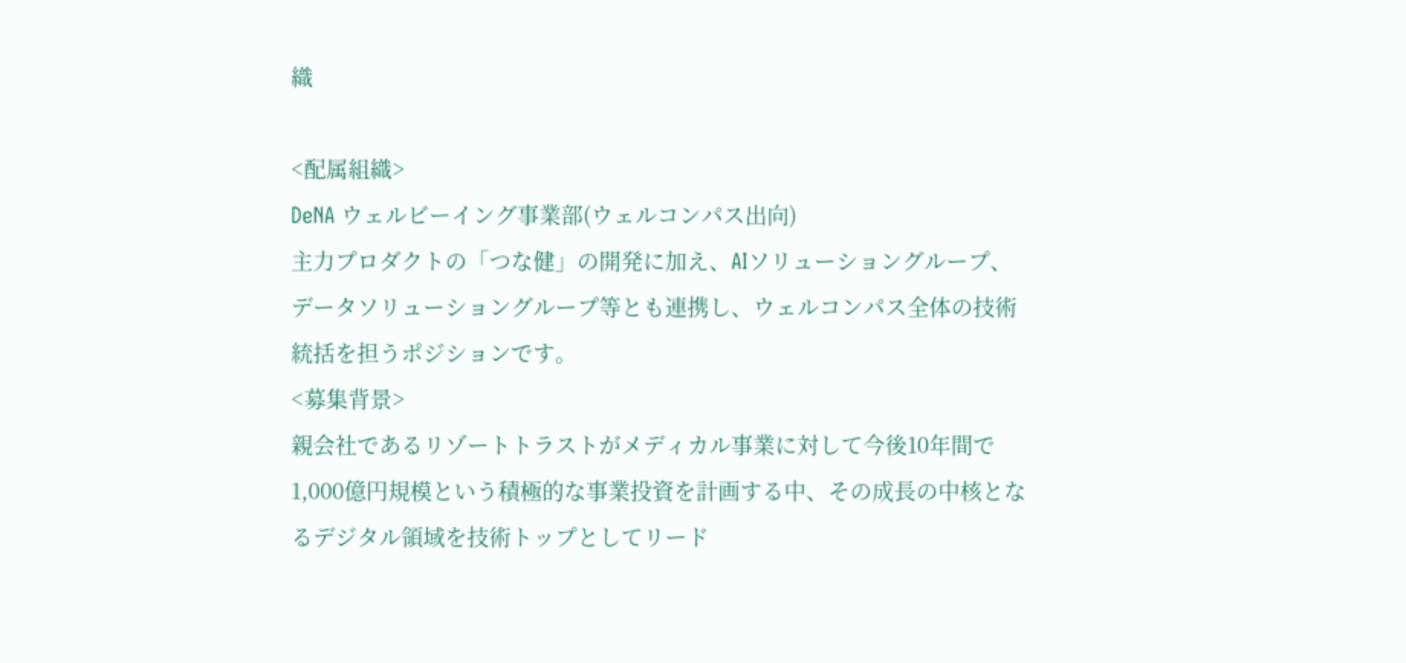織

<配属組織>
DeNA ウェルビーイング事業部(ウェルコンパス出向)
主力プロダクトの「つな健」の開発に加え、AIソリューショングループ、データソリューショングループ等とも連携し、ウェルコンパス全体の技術統括を担うポジションです。
<募集背景>
親会社であるリゾートトラストがメディカル事業に対して今後10年間で1,000億円規模という積極的な事業投資を計画する中、その成長の中核となるデジタル領域を技術トップとしてリード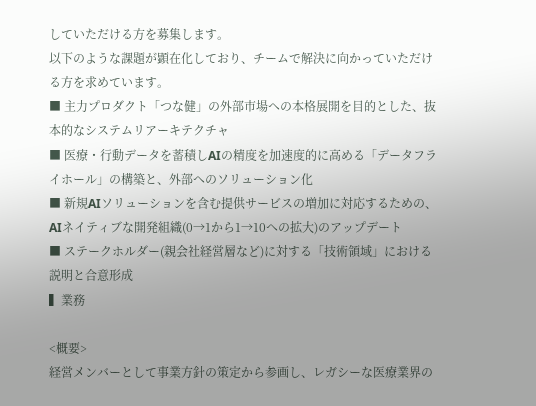していただける方を募集します。
以下のような課題が顕在化しており、チームで解決に向かっていただける方を求めています。
■ 主力プロダクト「つな健」の外部市場への本格展開を目的とした、抜本的なシステムリアーキテクチャ
■ 医療・行動データを蓄積しAIの精度を加速度的に高める「データフライホール」の構築と、外部へのソリューション化
■ 新規AIソリューションを含む提供サービスの増加に対応するための、AIネイティブな開発組織(0→1から1→10への拡大)のアップデート
■ ステークホルダー(親会社経営層など)に対する「技術領域」における説明と合意形成
▍業務

<概要>
経営メンバーとして事業方針の策定から参画し、レガシーな医療業界の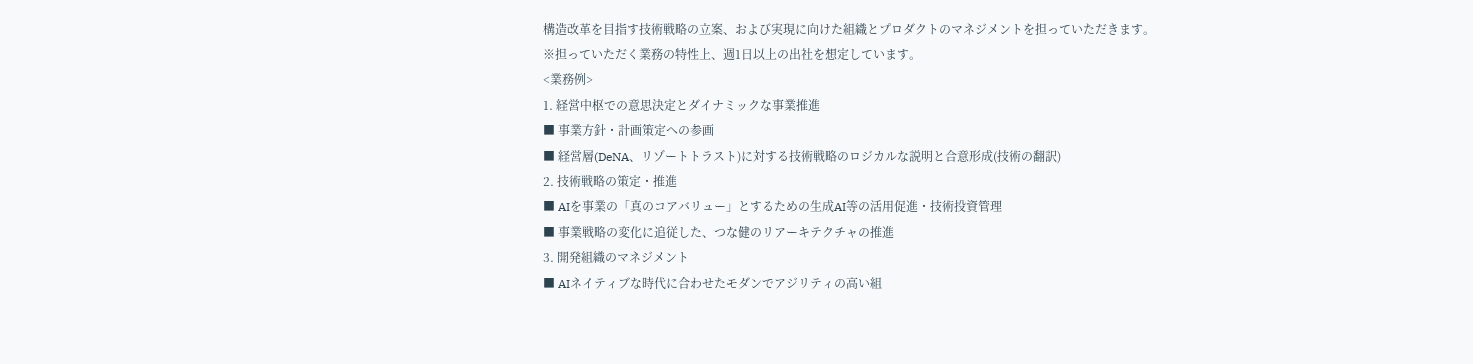構造改革を目指す技術戦略の立案、および実現に向けた組織とプロダクトのマネジメントを担っていただきます。
※担っていただく業務の特性上、週1日以上の出社を想定しています。
<業務例>
1. 経営中枢での意思決定とダイナミックな事業推進
■ 事業方針・計画策定への参画
■ 経営層(DeNA、リゾートトラスト)に対する技術戦略のロジカルな説明と合意形成(技術の翻訳)
2. 技術戦略の策定・推進
■ AIを事業の「真のコアバリュー」とするための生成AI等の活用促進・技術投資管理
■ 事業戦略の変化に追従した、つな健のリアーキテクチャの推進
3. 開発組織のマネジメント
■ AIネイティブな時代に合わせたモダンでアジリティの高い組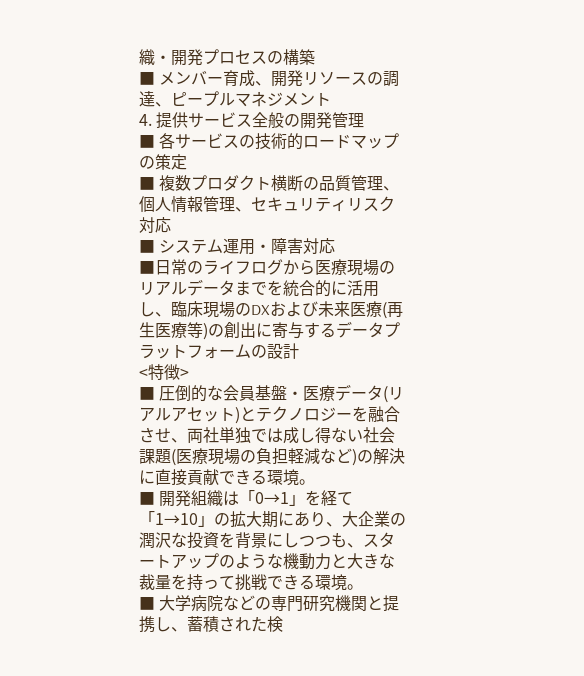織・開発プロセスの構築
■ メンバー育成、開発リソースの調達、ピープルマネジメント
4. 提供サービス全般の開発管理
■ 各サービスの技術的ロードマップの策定
■ 複数プロダクト横断の品質管理、個人情報管理、セキュリティリスク対応
■ システム運用・障害対応
■日常のライフログから医療現場のリアルデータまでを統合的に活用し、臨床現場のDXおよび未来医療(再生医療等)の創出に寄与するデータプラットフォームの設計
<特徴>
■ 圧倒的な会員基盤・医療データ(リアルアセット)とテクノロジーを融合させ、両社単独では成し得ない社会課題(医療現場の負担軽減など)の解決に直接貢献できる環境。
■ 開発組織は「0→1」を経て「1→10」の拡大期にあり、大企業の潤沢な投資を背景にしつつも、スタートアップのような機動力と大きな裁量を持って挑戦できる環境。
■ 大学病院などの専門研究機関と提携し、蓄積された検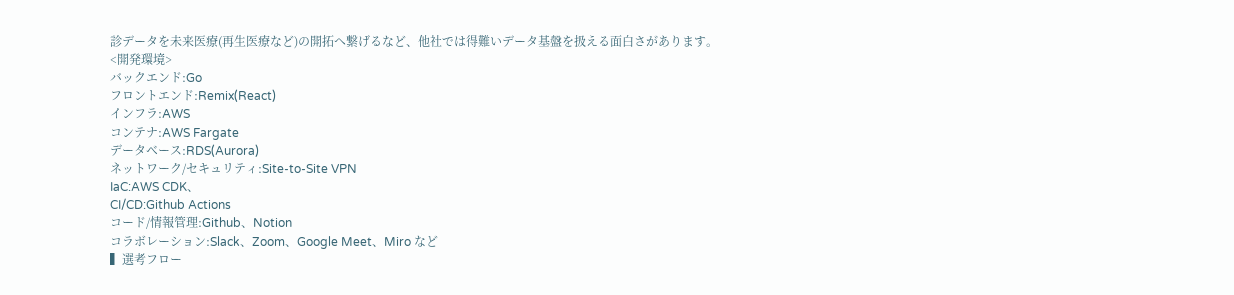診データを未来医療(再生医療など)の開拓へ繋げるなど、他社では得難いデータ基盤を扱える面白さがあります。
<開発環境>
バックエンド:Go
フロントエンド:Remix(React)
インフラ:AWS
コンテナ:AWS Fargate
データベース:RDS(Aurora)
ネットワーク/セキュリティ:Site-to-Site VPN
IaC:AWS CDK、
CI/CD:Github Actions
コード/情報管理:Github、Notion
コラボレーション:Slack、Zoom、Google Meet、Miro など
▍選考フロー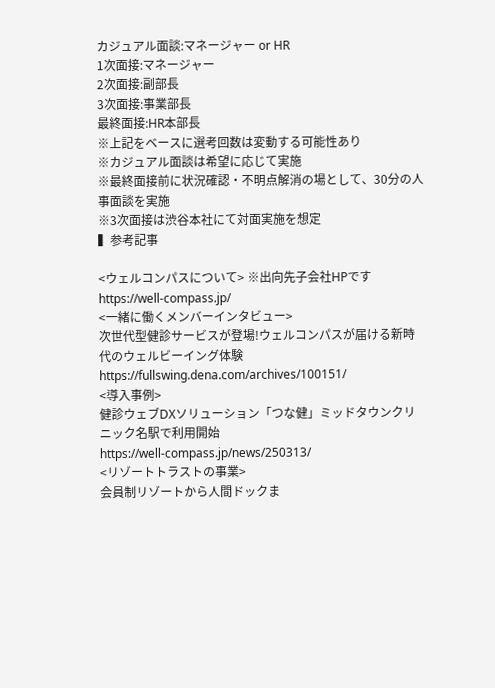カジュアル面談:マネージャー or HR
1次面接:マネージャー
2次面接:副部長
3次面接:事業部長
最終面接:HR本部長
※上記をベースに選考回数は変動する可能性あり
※カジュアル面談は希望に応じて実施
※最終面接前に状況確認・不明点解消の場として、30分の人事面談を実施
※3次面接は渋谷本社にて対面実施を想定
▍参考記事

<ウェルコンパスについて> ※出向先子会社HPです
https://well-compass.jp/
<一緒に働くメンバーインタビュー>
次世代型健診サービスが登場!ウェルコンパスが届ける新時代のウェルビーイング体験
https://fullswing.dena.com/archives/100151/
<導入事例>
健診ウェブDXソリューション「つな健」ミッドタウンクリニック名駅で利用開始
https://well-compass.jp/news/250313/
<リゾートトラストの事業>
会員制リゾートから人間ドックま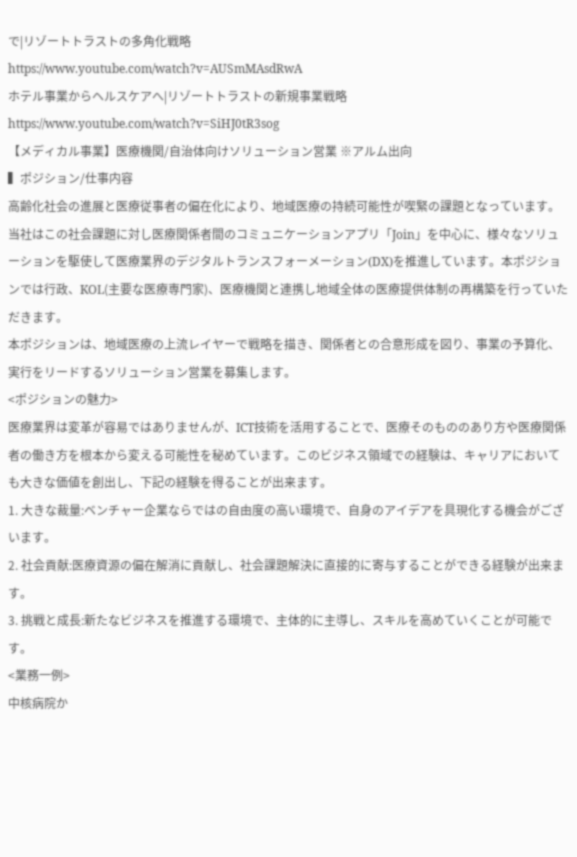で|リゾートトラストの多角化戦略
https://www.youtube.com/watch?v=AUSmMAsdRwA
ホテル事業からヘルスケアへ|リゾートトラストの新規事業戦略
https://www.youtube.com/watch?v=SiHJ0tR3sog
【メディカル事業】医療機関/自治体向けソリューション営業 ※アルム出向
▍ポジション/仕事内容
高齢化社会の進展と医療従事者の偏在化により、地域医療の持続可能性が喫緊の課題となっています。当社はこの社会課題に対し医療関係者間のコミュニケーションアプリ「Join」を中心に、様々なソリューションを駆使して医療業界のデジタルトランスフォーメーション(DX)を推進しています。本ポジションでは行政、KOL(主要な医療専門家)、医療機関と連携し地域全体の医療提供体制の再構築を行っていただきます。
本ポジションは、地域医療の上流レイヤーで戦略を描き、関係者との合意形成を図り、事業の予算化、実行をリードするソリューション営業を募集します。
<ポジションの魅力>
医療業界は変革が容易ではありませんが、ICT技術を活用することで、医療そのもののあり方や医療関係者の働き方を根本から変える可能性を秘めています。このビジネス領域での経験は、キャリアにおいても大きな価値を創出し、下記の経験を得ることが出来ます。
1. 大きな裁量:ベンチャー企業ならではの自由度の高い環境で、自身のアイデアを具現化する機会がございます。
2. 社会貢献:医療資源の偏在解消に貢献し、社会課題解決に直接的に寄与することができる経験が出来ます。
3. 挑戦と成長:新たなビジネスを推進する環境で、主体的に主導し、スキルを高めていくことが可能です。
<業務一例>
中核病院か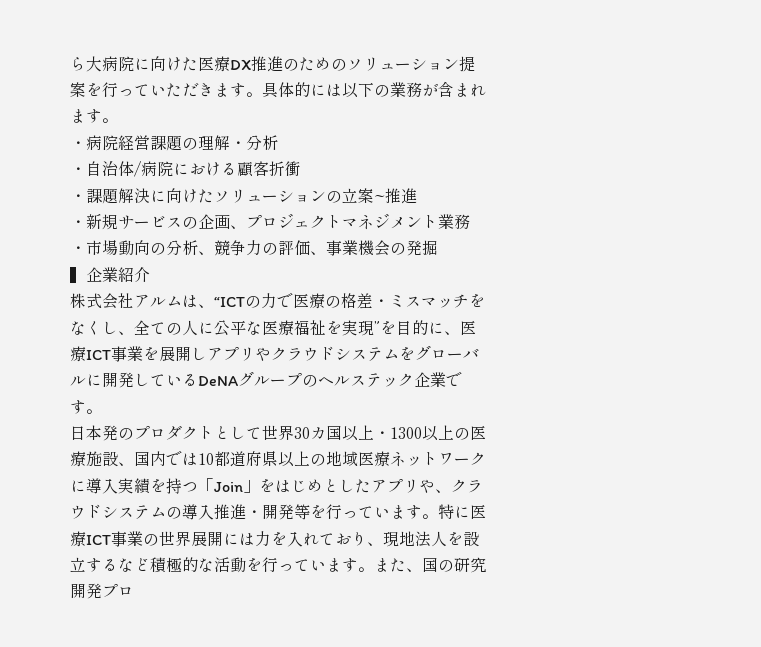ら大病院に向けた医療DX推進のためのソリューション提案を行っていただきます。具体的には以下の業務が含まれます。
・病院経営課題の理解・分析
・自治体/病院における顧客折衝
・課題解決に向けたソリューションの立案~推進
・新規サービスの企画、プロジェクトマネジメント業務
・市場動向の分析、競争力の評価、事業機会の発掘
▍企業紹介
株式会社アルムは、“ICTの力で医療の格差・ミスマッチをなくし、全ての人に公平な医療福祉を実現”を目的に、医療ICT事業を展開しアプリやクラウドシステムをグローバルに開発しているDeNAグループのヘルステック企業です。
日本発のプロダクトとして世界30カ国以上・1300以上の医療施設、国内では10都道府県以上の地域医療ネットワークに導入実績を持つ「Join」をはじめとしたアプリや、クラウドシステムの導入推進・開発等を行っています。特に医療ICT事業の世界展開には力を入れており、現地法人を設立するなど積極的な活動を行っています。また、国の研究開発プロ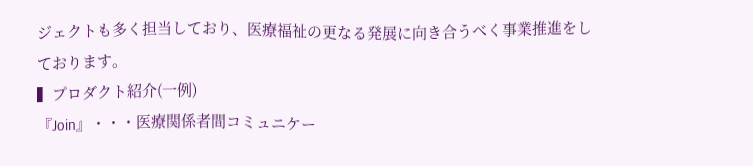ジェクトも多く担当しており、医療福祉の更なる発展に向き合うべく事業推進をしております。
▍プロダクト紹介(一例)
『Join』・・・医療関係者間コミュニケー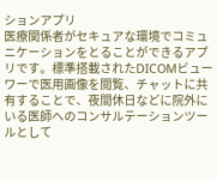ションアプリ
医療関係者がセキュアな環境でコミュニケーションをとることができるアプリです。標準搭載されたDICOMビューワーで医用画像を閲覧、チャットに共有することで、夜間休日などに院外にいる医師へのコンサルテーションツールとして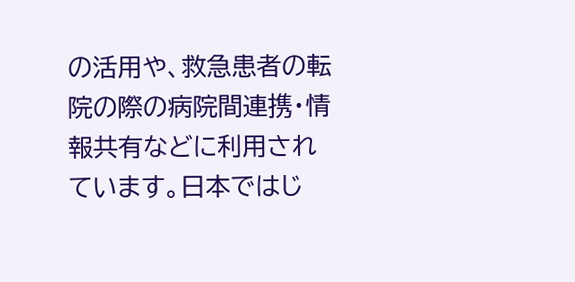の活用や、救急患者の転院の際の病院間連携・情報共有などに利用されています。日本ではじ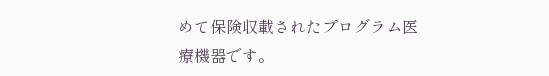めて保険収載されたプログラム医療機器です。